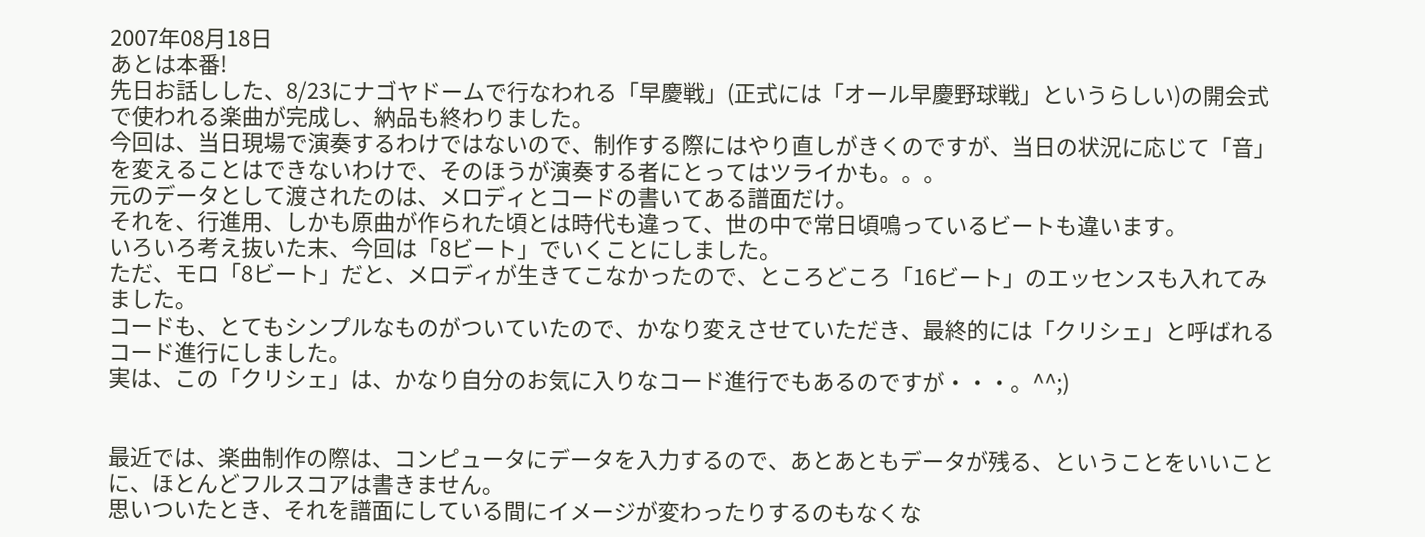2007年08月18日
あとは本番!
先日お話しした、8/23にナゴヤドームで行なわれる「早慶戦」(正式には「オール早慶野球戦」というらしい)の開会式で使われる楽曲が完成し、納品も終わりました。
今回は、当日現場で演奏するわけではないので、制作する際にはやり直しがきくのですが、当日の状況に応じて「音」を変えることはできないわけで、そのほうが演奏する者にとってはツライかも。。。
元のデータとして渡されたのは、メロディとコードの書いてある譜面だけ。
それを、行進用、しかも原曲が作られた頃とは時代も違って、世の中で常日頃鳴っているビートも違います。
いろいろ考え抜いた末、今回は「8ビート」でいくことにしました。
ただ、モロ「8ビート」だと、メロディが生きてこなかったので、ところどころ「16ビート」のエッセンスも入れてみました。
コードも、とてもシンプルなものがついていたので、かなり変えさせていただき、最終的には「クリシェ」と呼ばれるコード進行にしました。
実は、この「クリシェ」は、かなり自分のお気に入りなコード進行でもあるのですが・・・。^^;)


最近では、楽曲制作の際は、コンピュータにデータを入力するので、あとあともデータが残る、ということをいいことに、ほとんどフルスコアは書きません。
思いついたとき、それを譜面にしている間にイメージが変わったりするのもなくな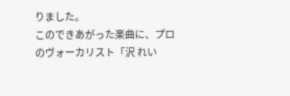りました。
このできあがった楽曲に、プロのヴォーカリスト「沢 れい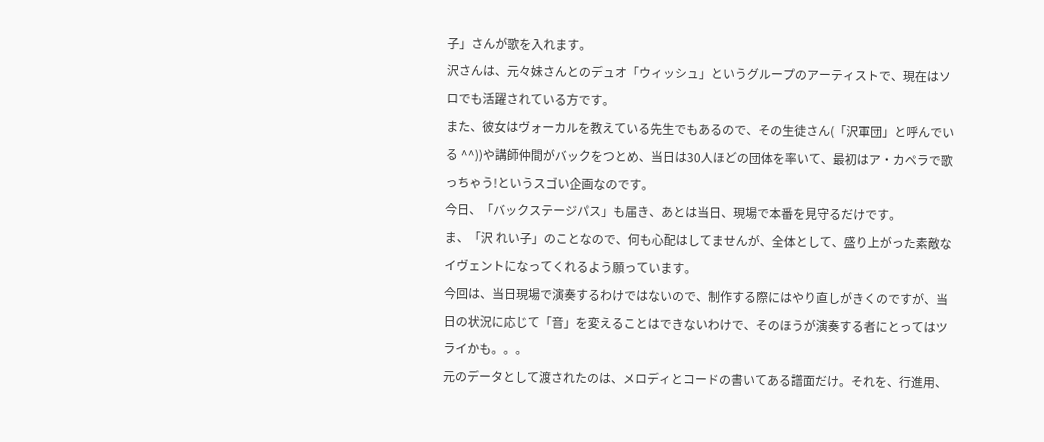子」さんが歌を入れます。
沢さんは、元々妹さんとのデュオ「ウィッシュ」というグループのアーティストで、現在はソロでも活躍されている方です。
また、彼女はヴォーカルを教えている先生でもあるので、その生徒さん(「沢軍団」と呼んでいる ^^))や講師仲間がバックをつとめ、当日は30人ほどの団体を率いて、最初はア・カペラで歌っちゃう!というスゴい企画なのです。
今日、「バックステージパス」も届き、あとは当日、現場で本番を見守るだけです。
ま、「沢 れい子」のことなので、何も心配はしてませんが、全体として、盛り上がった素敵なイヴェントになってくれるよう願っています。
今回は、当日現場で演奏するわけではないので、制作する際にはやり直しがきくのですが、当日の状況に応じて「音」を変えることはできないわけで、そのほうが演奏する者にとってはツライかも。。。
元のデータとして渡されたのは、メロディとコードの書いてある譜面だけ。それを、行進用、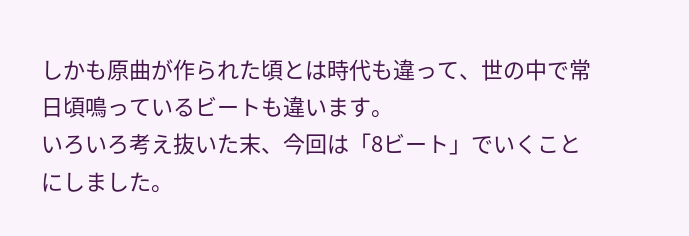しかも原曲が作られた頃とは時代も違って、世の中で常日頃鳴っているビートも違います。
いろいろ考え抜いた末、今回は「8ビート」でいくことにしました。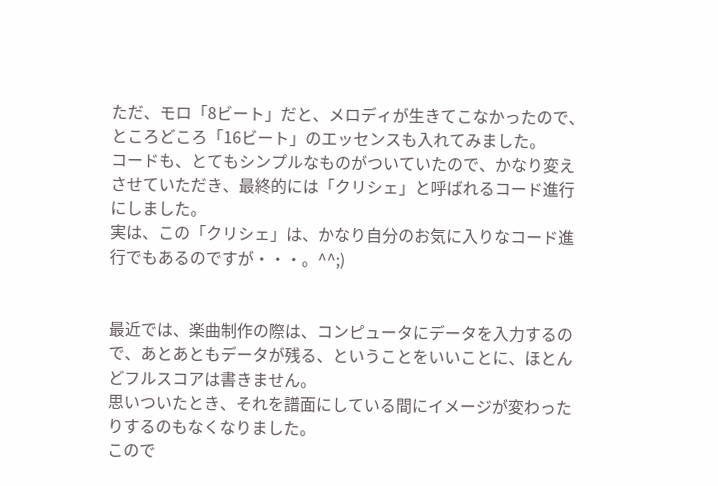ただ、モロ「8ビート」だと、メロディが生きてこなかったので、ところどころ「16ビート」のエッセンスも入れてみました。
コードも、とてもシンプルなものがついていたので、かなり変えさせていただき、最終的には「クリシェ」と呼ばれるコード進行にしました。
実は、この「クリシェ」は、かなり自分のお気に入りなコード進行でもあるのですが・・・。^^;)


最近では、楽曲制作の際は、コンピュータにデータを入力するので、あとあともデータが残る、ということをいいことに、ほとんどフルスコアは書きません。
思いついたとき、それを譜面にしている間にイメージが変わったりするのもなくなりました。
こので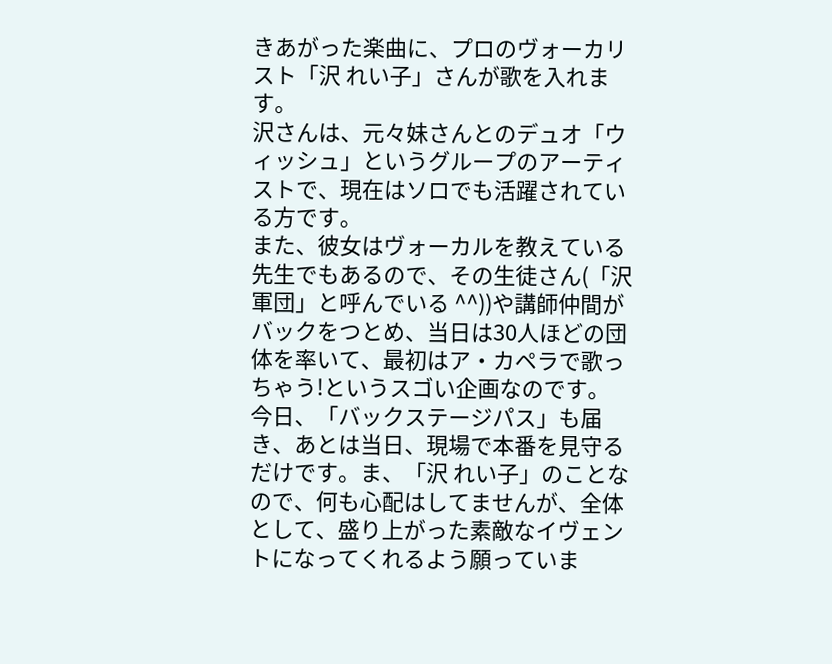きあがった楽曲に、プロのヴォーカリスト「沢 れい子」さんが歌を入れます。
沢さんは、元々妹さんとのデュオ「ウィッシュ」というグループのアーティストで、現在はソロでも活躍されている方です。
また、彼女はヴォーカルを教えている先生でもあるので、その生徒さん(「沢軍団」と呼んでいる ^^))や講師仲間がバックをつとめ、当日は30人ほどの団体を率いて、最初はア・カペラで歌っちゃう!というスゴい企画なのです。
今日、「バックステージパス」も届き、あとは当日、現場で本番を見守るだけです。ま、「沢 れい子」のことなので、何も心配はしてませんが、全体として、盛り上がった素敵なイヴェントになってくれるよう願っていま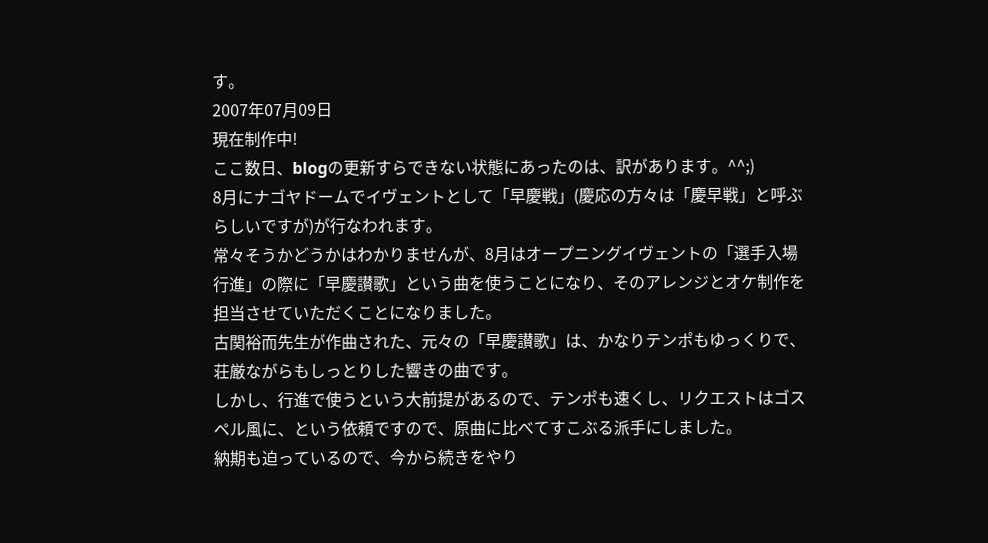す。
2007年07月09日
現在制作中!
ここ数日、blogの更新すらできない状態にあったのは、訳があります。^^;)
8月にナゴヤドームでイヴェントとして「早慶戦」(慶応の方々は「慶早戦」と呼ぶらしいですが)が行なわれます。
常々そうかどうかはわかりませんが、8月はオープニングイヴェントの「選手入場行進」の際に「早慶讃歌」という曲を使うことになり、そのアレンジとオケ制作を担当させていただくことになりました。
古関裕而先生が作曲された、元々の「早慶讃歌」は、かなりテンポもゆっくりで、荘厳ながらもしっとりした響きの曲です。
しかし、行進で使うという大前提があるので、テンポも速くし、リクエストはゴスペル風に、という依頼ですので、原曲に比べてすこぶる派手にしました。
納期も迫っているので、今から続きをやり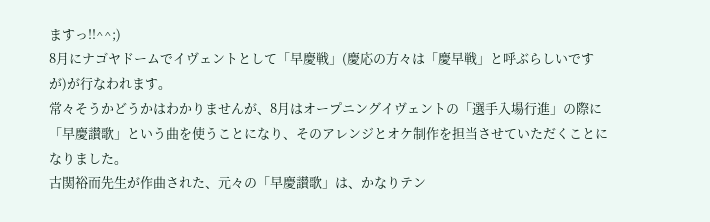ますっ!!^^;)
8月にナゴヤドームでイヴェントとして「早慶戦」(慶応の方々は「慶早戦」と呼ぶらしいですが)が行なわれます。
常々そうかどうかはわかりませんが、8月はオープニングイヴェントの「選手入場行進」の際に「早慶讃歌」という曲を使うことになり、そのアレンジとオケ制作を担当させていただくことになりました。
古関裕而先生が作曲された、元々の「早慶讃歌」は、かなりテン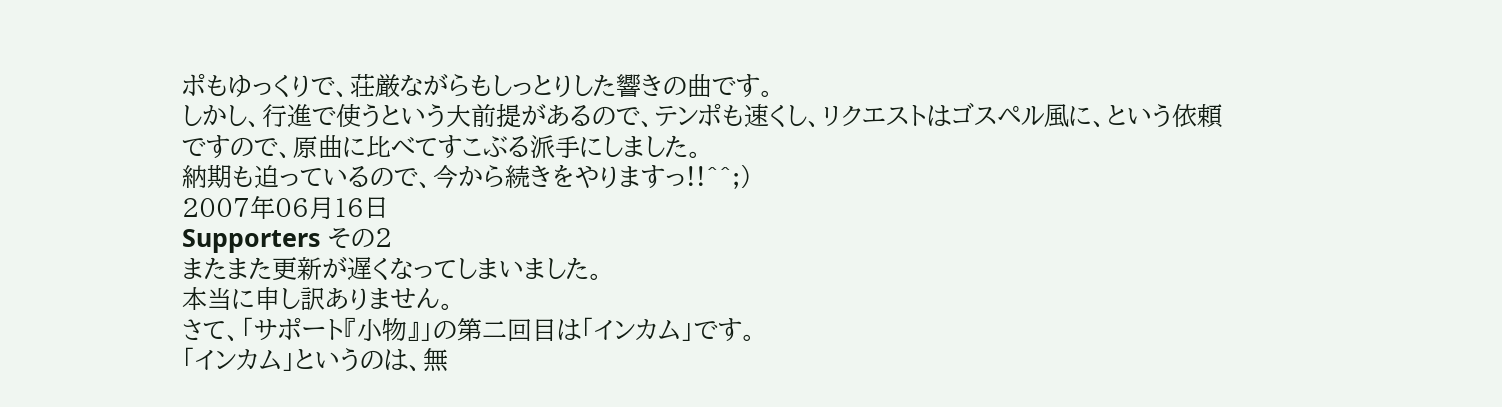ポもゆっくりで、荘厳ながらもしっとりした響きの曲です。
しかし、行進で使うという大前提があるので、テンポも速くし、リクエストはゴスペル風に、という依頼ですので、原曲に比べてすこぶる派手にしました。
納期も迫っているので、今から続きをやりますっ!!^^;)
2007年06月16日
Supporters その2
またまた更新が遅くなってしまいました。
本当に申し訳ありません。
さて、「サポート『小物』」の第二回目は「インカム」です。
「インカム」というのは、無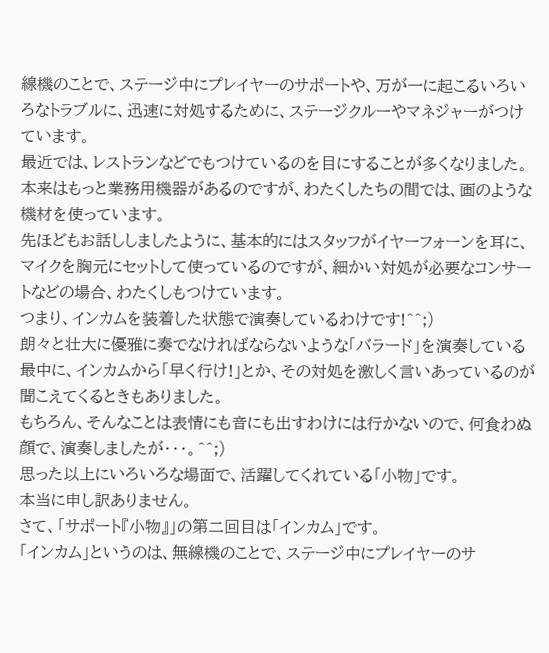線機のことで、ステージ中にプレイヤーのサポートや、万が一に起こるいろいろなトラブルに、迅速に対処するために、ステージクルーやマネジャーがつけています。
最近では、レストランなどでもつけているのを目にすることが多くなりました。
本来はもっと業務用機器があるのですが、わたくしたちの間では、画のような機材を使っています。
先ほどもお話ししましたように、基本的にはスタッフがイヤーフォーンを耳に、マイクを胸元にセットして使っているのですが、細かい対処が必要なコンサートなどの場合、わたくしもつけています。
つまり、インカムを装着した状態で演奏しているわけです!^^;)
朗々と壮大に優雅に奏でなければならないような「バラード」を演奏している最中に、インカムから「早く行け!」とか、その対処を激しく言いあっているのが聞こえてくるときもありました。
もちろん、そんなことは表情にも音にも出すわけには行かないので、何食わぬ顔で、演奏しましたが・・・。^^;)
思った以上にいろいろな場面で、活躍してくれている「小物」です。
本当に申し訳ありません。
さて、「サポート『小物』」の第二回目は「インカム」です。
「インカム」というのは、無線機のことで、ステージ中にプレイヤーのサ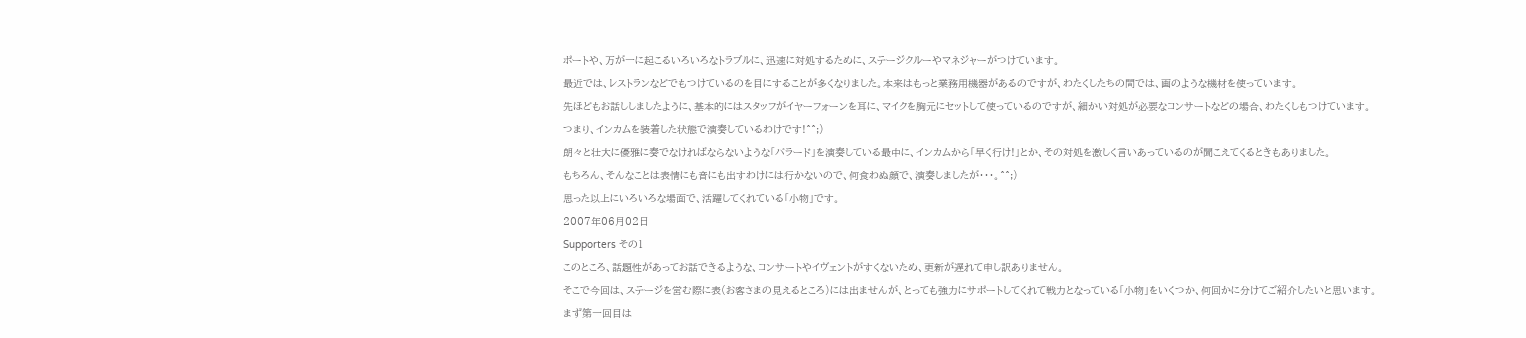ポートや、万が一に起こるいろいろなトラブルに、迅速に対処するために、ステージクルーやマネジャーがつけています。
最近では、レストランなどでもつけているのを目にすることが多くなりました。本来はもっと業務用機器があるのですが、わたくしたちの間では、画のような機材を使っています。
先ほどもお話ししましたように、基本的にはスタッフがイヤーフォーンを耳に、マイクを胸元にセットして使っているのですが、細かい対処が必要なコンサートなどの場合、わたくしもつけています。
つまり、インカムを装着した状態で演奏しているわけです!^^;)
朗々と壮大に優雅に奏でなければならないような「バラード」を演奏している最中に、インカムから「早く行け!」とか、その対処を激しく言いあっているのが聞こえてくるときもありました。
もちろん、そんなことは表情にも音にも出すわけには行かないので、何食わぬ顔で、演奏しましたが・・・。^^;)
思った以上にいろいろな場面で、活躍してくれている「小物」です。
2007年06月02日
Supporters その1
このところ、話題性があってお話できるような、コンサートやイヴェントがすくないため、更新が遅れて申し訳ありません。
そこで今回は、ステージを営む際に表(お客さまの見えるところ)には出ませんが、とっても強力にサポートしてくれて戦力となっている「小物」をいくつか、何回かに分けてご紹介したいと思います。
まず第一回目は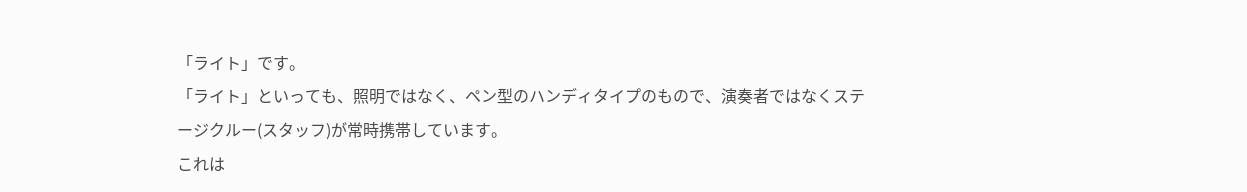「ライト」です。
「ライト」といっても、照明ではなく、ペン型のハンディタイプのもので、演奏者ではなくステージクルー(スタッフ)が常時携帯しています。
これは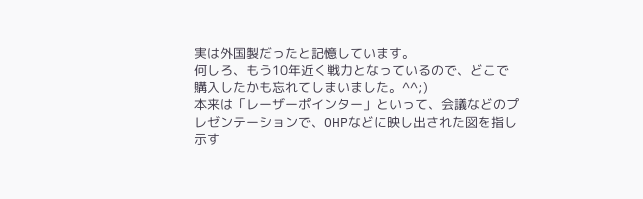実は外国製だったと記憶しています。
何しろ、もう10年近く戦力となっているので、どこで購入したかも忘れてしまいました。^^;)
本来は「レーザーポインター」といって、会議などのプレゼンテーションで、OHPなどに映し出された図を指し示す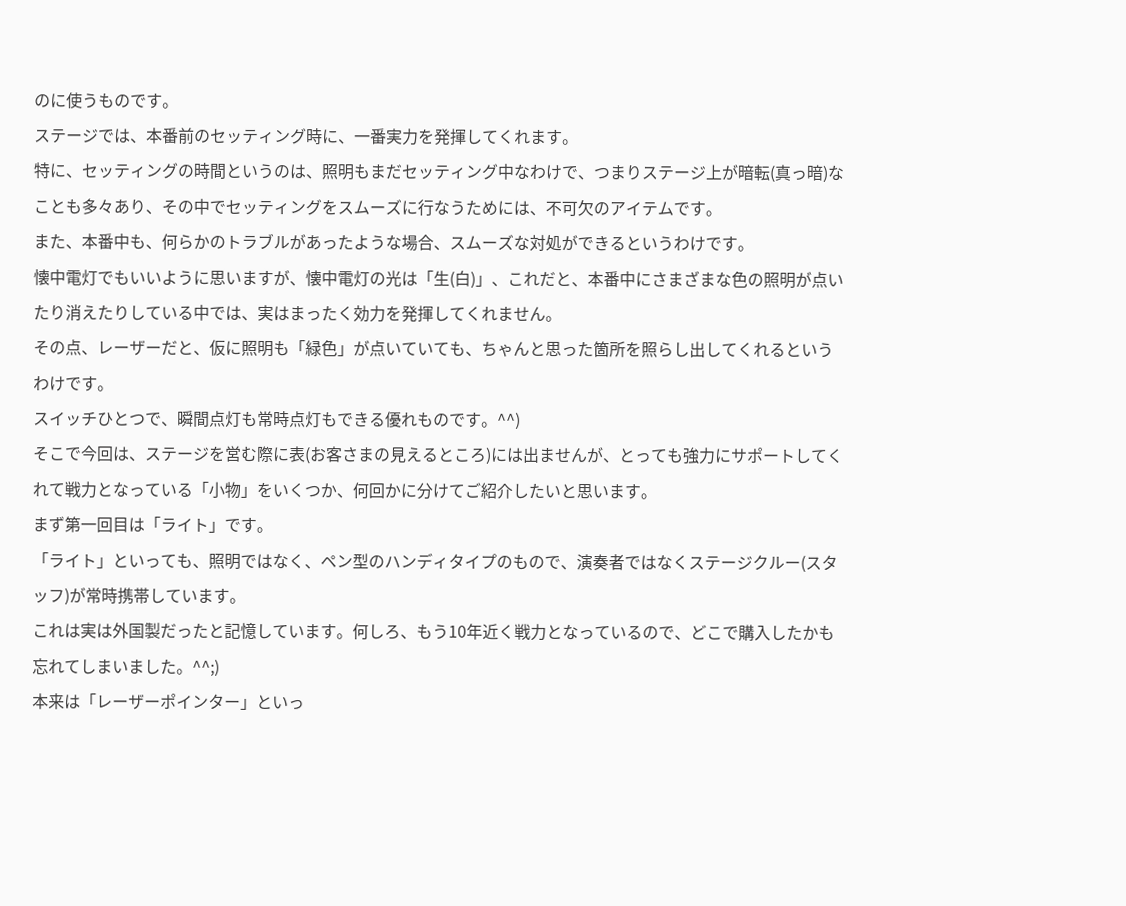のに使うものです。
ステージでは、本番前のセッティング時に、一番実力を発揮してくれます。
特に、セッティングの時間というのは、照明もまだセッティング中なわけで、つまりステージ上が暗転(真っ暗)なことも多々あり、その中でセッティングをスムーズに行なうためには、不可欠のアイテムです。
また、本番中も、何らかのトラブルがあったような場合、スムーズな対処ができるというわけです。
懐中電灯でもいいように思いますが、懐中電灯の光は「生(白)」、これだと、本番中にさまざまな色の照明が点いたり消えたりしている中では、実はまったく効力を発揮してくれません。
その点、レーザーだと、仮に照明も「緑色」が点いていても、ちゃんと思った箇所を照らし出してくれるというわけです。
スイッチひとつで、瞬間点灯も常時点灯もできる優れものです。^^)
そこで今回は、ステージを営む際に表(お客さまの見えるところ)には出ませんが、とっても強力にサポートしてくれて戦力となっている「小物」をいくつか、何回かに分けてご紹介したいと思います。
まず第一回目は「ライト」です。
「ライト」といっても、照明ではなく、ペン型のハンディタイプのもので、演奏者ではなくステージクルー(スタッフ)が常時携帯しています。
これは実は外国製だったと記憶しています。何しろ、もう10年近く戦力となっているので、どこで購入したかも忘れてしまいました。^^;)
本来は「レーザーポインター」といっ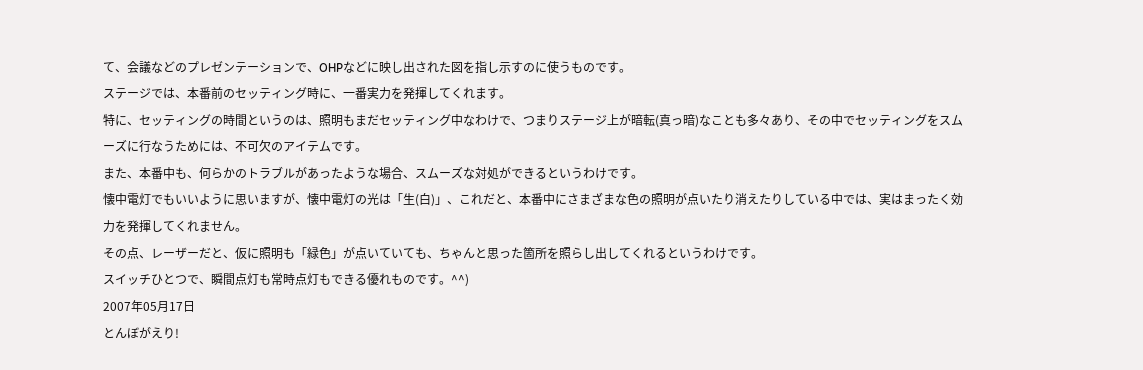て、会議などのプレゼンテーションで、OHPなどに映し出された図を指し示すのに使うものです。
ステージでは、本番前のセッティング時に、一番実力を発揮してくれます。
特に、セッティングの時間というのは、照明もまだセッティング中なわけで、つまりステージ上が暗転(真っ暗)なことも多々あり、その中でセッティングをスムーズに行なうためには、不可欠のアイテムです。
また、本番中も、何らかのトラブルがあったような場合、スムーズな対処ができるというわけです。
懐中電灯でもいいように思いますが、懐中電灯の光は「生(白)」、これだと、本番中にさまざまな色の照明が点いたり消えたりしている中では、実はまったく効力を発揮してくれません。
その点、レーザーだと、仮に照明も「緑色」が点いていても、ちゃんと思った箇所を照らし出してくれるというわけです。
スイッチひとつで、瞬間点灯も常時点灯もできる優れものです。^^)
2007年05月17日
とんぼがえり!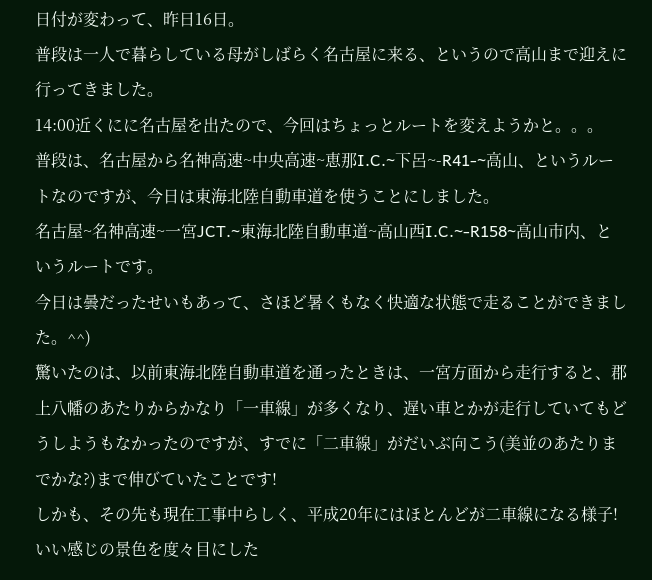日付が変わって、昨日16日。
普段は一人で暮らしている母がしばらく名古屋に来る、というので高山まで迎えに行ってきました。
14:00近くにに名古屋を出たので、今回はちょっとルートを変えようかと。。。
普段は、名古屋から名神高速~中央高速~恵那I.C.~下呂~-R41-~高山、というルートなのですが、今日は東海北陸自動車道を使うことにしました。
名古屋~名神高速~一宮JCT.~東海北陸自動車道~高山西I.C.~-R158~高山市内、というルートです。
今日は曇だったせいもあって、さほど暑くもなく快適な状態で走ることができました。^^)
驚いたのは、以前東海北陸自動車道を通ったときは、一宮方面から走行すると、郡上八幡のあたりからかなり「一車線」が多くなり、遅い車とかが走行していてもどうしようもなかったのですが、すでに「二車線」がだいぶ向こう(美並のあたりまでかな?)まで伸びていたことです!
しかも、その先も現在工事中らしく、平成20年にはほとんどが二車線になる様子!
いい感じの景色を度々目にした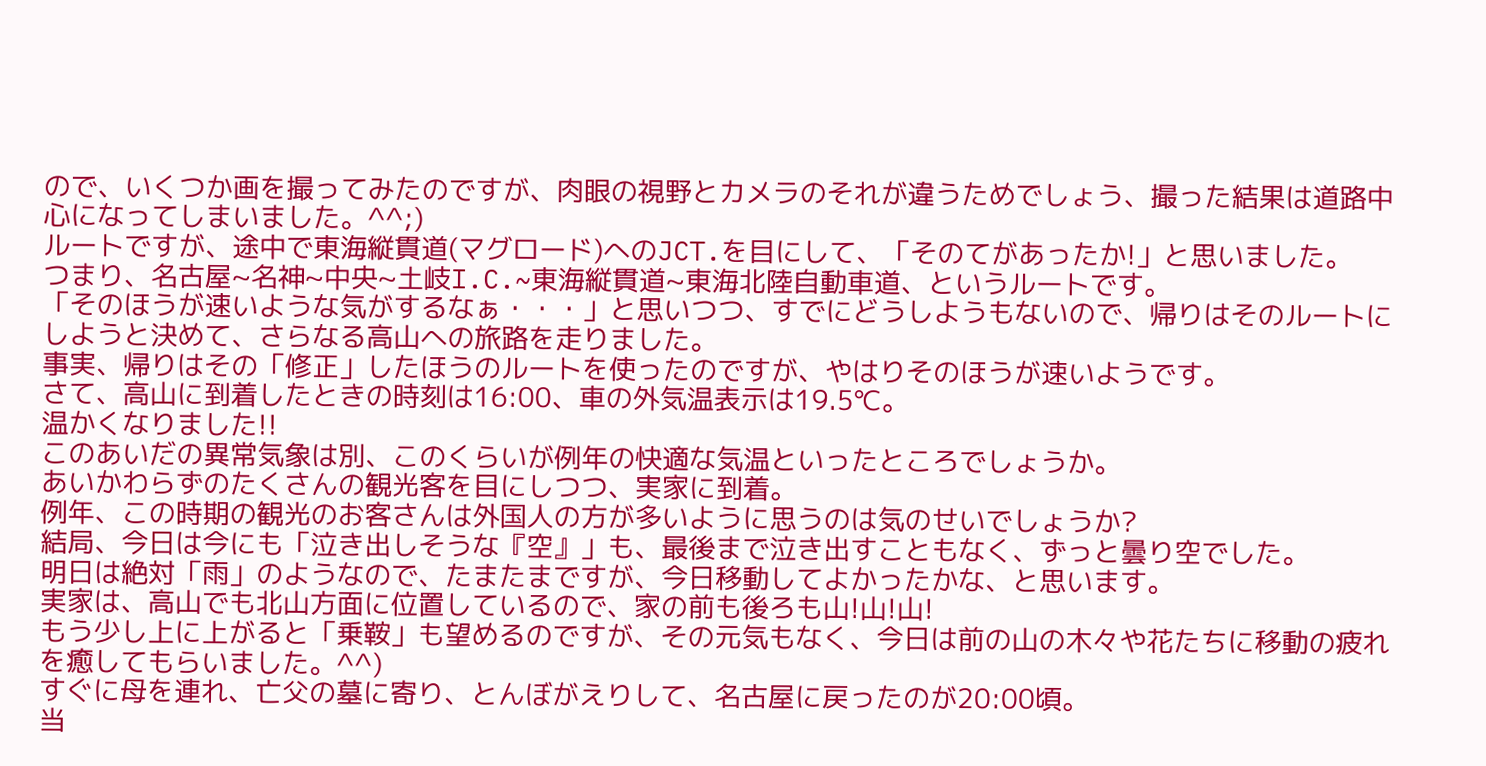ので、いくつか画を撮ってみたのですが、肉眼の視野とカメラのそれが違うためでしょう、撮った結果は道路中心になってしまいました。^^;)
ルートですが、途中で東海縦貫道(マグロード)へのJCT.を目にして、「そのてがあったか!」と思いました。
つまり、名古屋~名神~中央~土岐I.C.~東海縦貫道~東海北陸自動車道、というルートです。
「そのほうが速いような気がするなぁ・・・」と思いつつ、すでにどうしようもないので、帰りはそのルートにしようと決めて、さらなる高山への旅路を走りました。
事実、帰りはその「修正」したほうのルートを使ったのですが、やはりそのほうが速いようです。
さて、高山に到着したときの時刻は16:00、車の外気温表示は19.5℃。
温かくなりました!!
このあいだの異常気象は別、このくらいが例年の快適な気温といったところでしょうか。
あいかわらずのたくさんの観光客を目にしつつ、実家に到着。
例年、この時期の観光のお客さんは外国人の方が多いように思うのは気のせいでしょうか?
結局、今日は今にも「泣き出しそうな『空』」も、最後まで泣き出すこともなく、ずっと曇り空でした。
明日は絶対「雨」のようなので、たまたまですが、今日移動してよかったかな、と思います。
実家は、高山でも北山方面に位置しているので、家の前も後ろも山!山!山!
もう少し上に上がると「乗鞍」も望めるのですが、その元気もなく、今日は前の山の木々や花たちに移動の疲れを癒してもらいました。^^)
すぐに母を連れ、亡父の墓に寄り、とんぼがえりして、名古屋に戻ったのが20:00頃。
当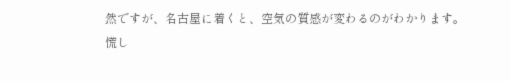然ですが、名古屋に着くと、空気の質感が変わるのがわかります。
慌し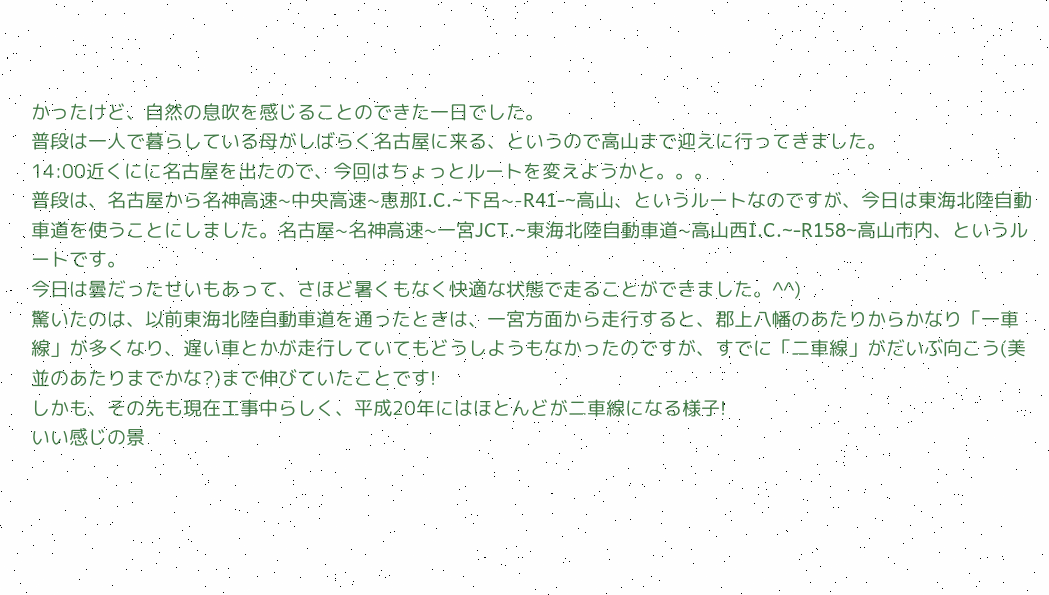かったけど、自然の息吹を感じることのできた一日でした。
普段は一人で暮らしている母がしばらく名古屋に来る、というので高山まで迎えに行ってきました。
14:00近くにに名古屋を出たので、今回はちょっとルートを変えようかと。。。
普段は、名古屋から名神高速~中央高速~恵那I.C.~下呂~-R41-~高山、というルートなのですが、今日は東海北陸自動車道を使うことにしました。名古屋~名神高速~一宮JCT.~東海北陸自動車道~高山西I.C.~-R158~高山市内、というルートです。
今日は曇だったせいもあって、さほど暑くもなく快適な状態で走ることができました。^^)
驚いたのは、以前東海北陸自動車道を通ったときは、一宮方面から走行すると、郡上八幡のあたりからかなり「一車線」が多くなり、遅い車とかが走行していてもどうしようもなかったのですが、すでに「二車線」がだいぶ向こう(美並のあたりまでかな?)まで伸びていたことです!
しかも、その先も現在工事中らしく、平成20年にはほとんどが二車線になる様子!
いい感じの景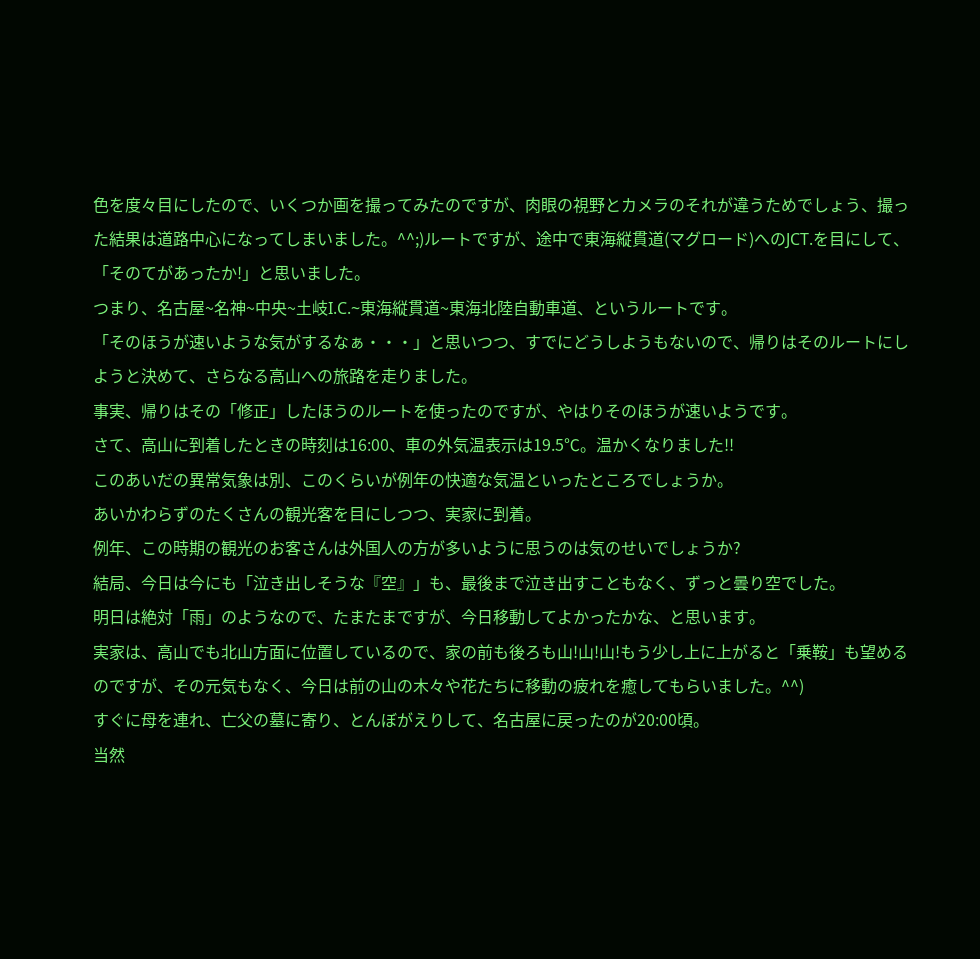色を度々目にしたので、いくつか画を撮ってみたのですが、肉眼の視野とカメラのそれが違うためでしょう、撮った結果は道路中心になってしまいました。^^;)ルートですが、途中で東海縦貫道(マグロード)へのJCT.を目にして、「そのてがあったか!」と思いました。
つまり、名古屋~名神~中央~土岐I.C.~東海縦貫道~東海北陸自動車道、というルートです。
「そのほうが速いような気がするなぁ・・・」と思いつつ、すでにどうしようもないので、帰りはそのルートにしようと決めて、さらなる高山への旅路を走りました。
事実、帰りはその「修正」したほうのルートを使ったのですが、やはりそのほうが速いようです。
さて、高山に到着したときの時刻は16:00、車の外気温表示は19.5℃。温かくなりました!!
このあいだの異常気象は別、このくらいが例年の快適な気温といったところでしょうか。
あいかわらずのたくさんの観光客を目にしつつ、実家に到着。
例年、この時期の観光のお客さんは外国人の方が多いように思うのは気のせいでしょうか?
結局、今日は今にも「泣き出しそうな『空』」も、最後まで泣き出すこともなく、ずっと曇り空でした。
明日は絶対「雨」のようなので、たまたまですが、今日移動してよかったかな、と思います。
実家は、高山でも北山方面に位置しているので、家の前も後ろも山!山!山!もう少し上に上がると「乗鞍」も望めるのですが、その元気もなく、今日は前の山の木々や花たちに移動の疲れを癒してもらいました。^^)
すぐに母を連れ、亡父の墓に寄り、とんぼがえりして、名古屋に戻ったのが20:00頃。
当然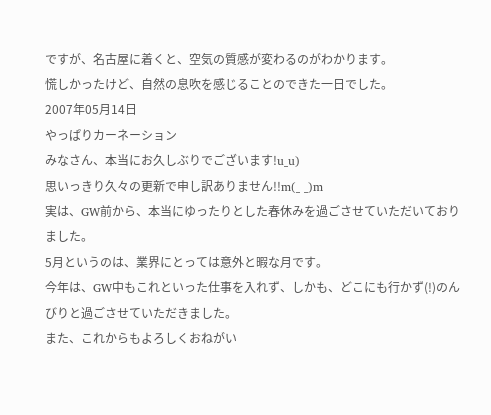ですが、名古屋に着くと、空気の質感が変わるのがわかります。
慌しかったけど、自然の息吹を感じることのできた一日でした。
2007年05月14日
やっぱりカーネーション
みなさん、本当にお久しぶりでございます!u_u)
思いっきり久々の更新で申し訳ありません!!m(_ _)m
実は、GW前から、本当にゆったりとした春休みを過ごさせていただいておりました。
5月というのは、業界にとっては意外と暇な月です。
今年は、GW中もこれといった仕事を入れず、しかも、どこにも行かず(!)のんびりと過ごさせていただきました。
また、これからもよろしくおねがい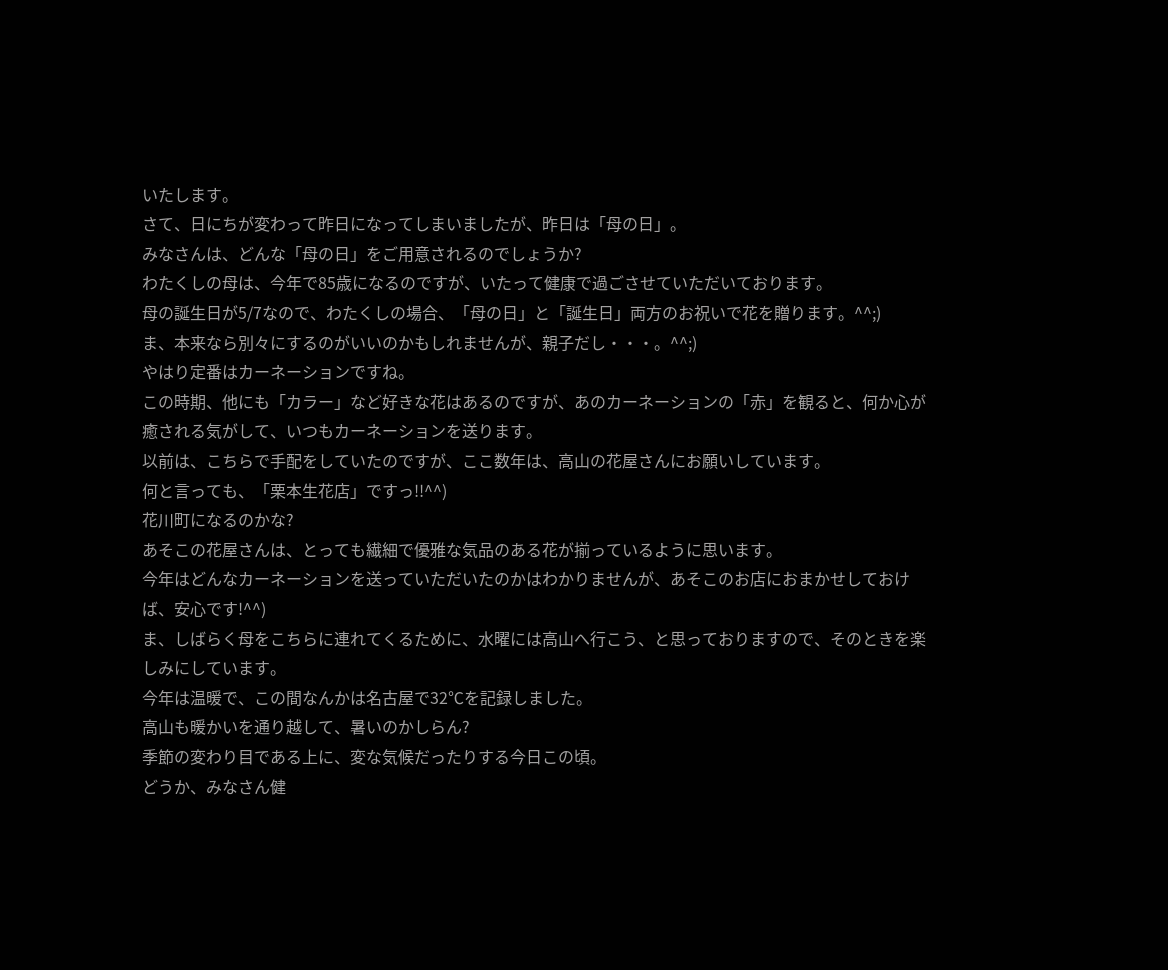いたします。
さて、日にちが変わって昨日になってしまいましたが、昨日は「母の日」。
みなさんは、どんな「母の日」をご用意されるのでしょうか?
わたくしの母は、今年で85歳になるのですが、いたって健康で過ごさせていただいております。
母の誕生日が5/7なので、わたくしの場合、「母の日」と「誕生日」両方のお祝いで花を贈ります。^^;)
ま、本来なら別々にするのがいいのかもしれませんが、親子だし・・・。^^;)
やはり定番はカーネーションですね。
この時期、他にも「カラー」など好きな花はあるのですが、あのカーネーションの「赤」を観ると、何か心が癒される気がして、いつもカーネーションを送ります。
以前は、こちらで手配をしていたのですが、ここ数年は、高山の花屋さんにお願いしています。
何と言っても、「栗本生花店」ですっ!!^^)
花川町になるのかな?
あそこの花屋さんは、とっても繊細で優雅な気品のある花が揃っているように思います。
今年はどんなカーネーションを送っていただいたのかはわかりませんが、あそこのお店におまかせしておけば、安心です!^^)
ま、しばらく母をこちらに連れてくるために、水曜には高山へ行こう、と思っておりますので、そのときを楽しみにしています。
今年は温暖で、この間なんかは名古屋で32℃を記録しました。
高山も暖かいを通り越して、暑いのかしらん?
季節の変わり目である上に、変な気候だったりする今日この頃。
どうか、みなさん健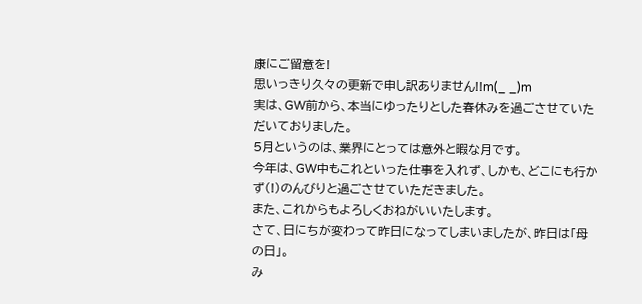康にご留意を!
思いっきり久々の更新で申し訳ありません!!m(_ _)m
実は、GW前から、本当にゆったりとした春休みを過ごさせていただいておりました。
5月というのは、業界にとっては意外と暇な月です。
今年は、GW中もこれといった仕事を入れず、しかも、どこにも行かず(!)のんびりと過ごさせていただきました。
また、これからもよろしくおねがいいたします。
さて、日にちが変わって昨日になってしまいましたが、昨日は「母の日」。
み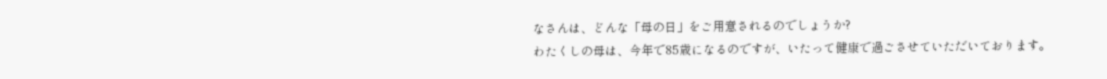なさんは、どんな「母の日」をご用意されるのでしょうか?
わたくしの母は、今年で85歳になるのですが、いたって健康で過ごさせていただいております。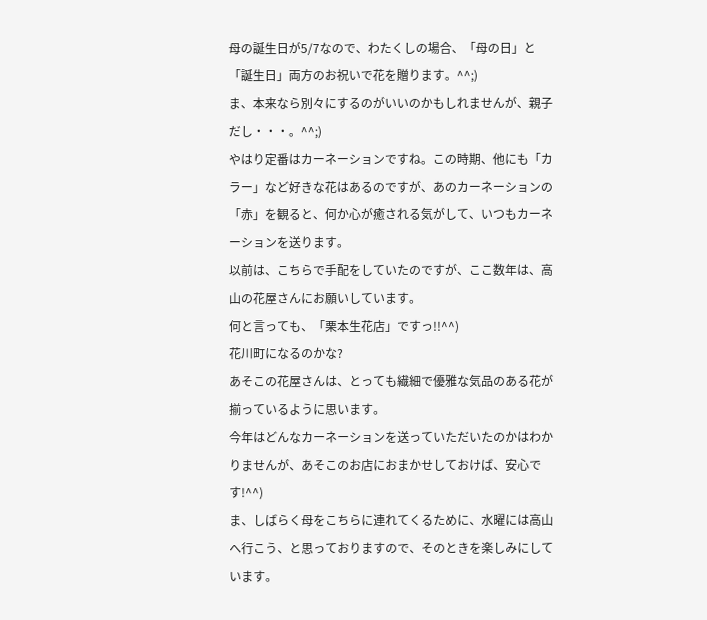母の誕生日が5/7なので、わたくしの場合、「母の日」と「誕生日」両方のお祝いで花を贈ります。^^;)
ま、本来なら別々にするのがいいのかもしれませんが、親子だし・・・。^^;)
やはり定番はカーネーションですね。この時期、他にも「カラー」など好きな花はあるのですが、あのカーネーションの「赤」を観ると、何か心が癒される気がして、いつもカーネーションを送ります。
以前は、こちらで手配をしていたのですが、ここ数年は、高山の花屋さんにお願いしています。
何と言っても、「栗本生花店」ですっ!!^^)
花川町になるのかな?
あそこの花屋さんは、とっても繊細で優雅な気品のある花が揃っているように思います。
今年はどんなカーネーションを送っていただいたのかはわかりませんが、あそこのお店におまかせしておけば、安心です!^^)
ま、しばらく母をこちらに連れてくるために、水曜には高山へ行こう、と思っておりますので、そのときを楽しみにしています。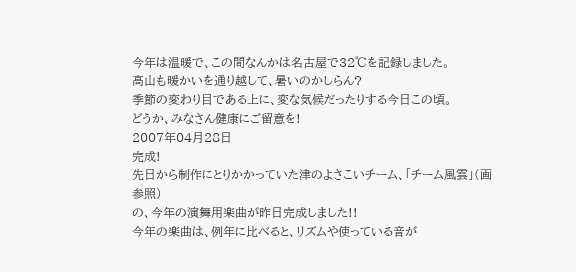今年は温暖で、この間なんかは名古屋で32℃を記録しました。
高山も暖かいを通り越して、暑いのかしらん?
季節の変わり目である上に、変な気候だったりする今日この頃。
どうか、みなさん健康にご留意を!
2007年04月28日
完成!
先日から制作にとりかかっていた津のよさこいチーム、「チーム風雲」(画参照)
の、今年の演舞用楽曲が昨日完成しました!!
今年の楽曲は、例年に比べると、リズムや使っている音が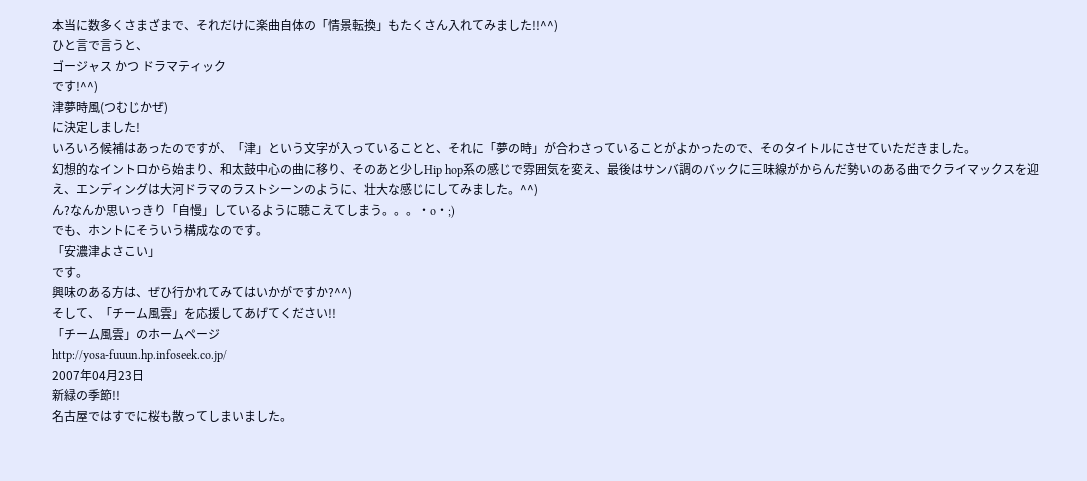本当に数多くさまざまで、それだけに楽曲自体の「情景転換」もたくさん入れてみました!!^^)
ひと言で言うと、
ゴージャス かつ ドラマティック
です!^^)
津夢時風(つむじかぜ)
に決定しました!
いろいろ候補はあったのですが、「津」という文字が入っていることと、それに「夢の時」が合わさっていることがよかったので、そのタイトルにさせていただきました。
幻想的なイントロから始まり、和太鼓中心の曲に移り、そのあと少しHip hop系の感じで雰囲気を変え、最後はサンバ調のバックに三味線がからんだ勢いのある曲でクライマックスを迎え、エンディングは大河ドラマのラストシーンのように、壮大な感じにしてみました。^^)
ん?なんか思いっきり「自慢」しているように聴こえてしまう。。。・o・;)
でも、ホントにそういう構成なのです。
「安濃津よさこい」
です。
興味のある方は、ぜひ行かれてみてはいかがですか?^^)
そして、「チーム風雲」を応援してあげてください!!
「チーム風雲」のホームページ
http://yosa-fuuun.hp.infoseek.co.jp/
2007年04月23日
新緑の季節!!
名古屋ではすでに桜も散ってしまいました。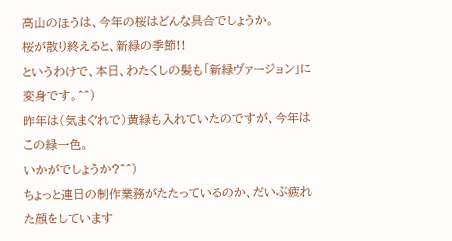高山のほうは、今年の桜はどんな具合でしょうか。
桜が散り終えると、新緑の季節!!
というわけで、本日、わたくしの髪も「新緑ヴァージョン」に変身です。^^)
昨年は(気まぐれで)黄緑も入れていたのですが、今年はこの緑一色。
いかがでしょうか?^^)
ちょっと連日の制作業務がたたっているのか、だいぶ疲れた顔をしています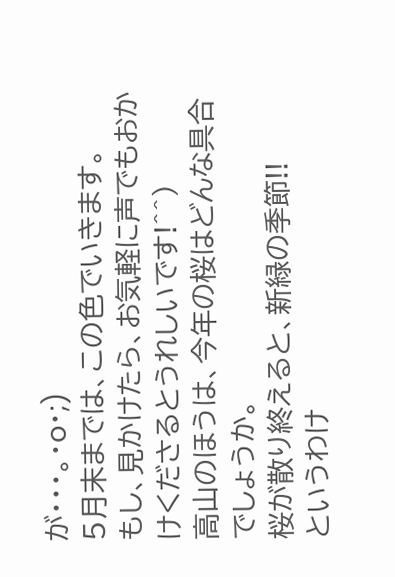が・・・。・o・;)
5月末までは、この色でいきます。
もし、見かけたら、お気軽に声でもおかけくださるとうれしいです!^^)
高山のほうは、今年の桜はどんな具合でしょうか。
桜が散り終えると、新緑の季節!!
というわけ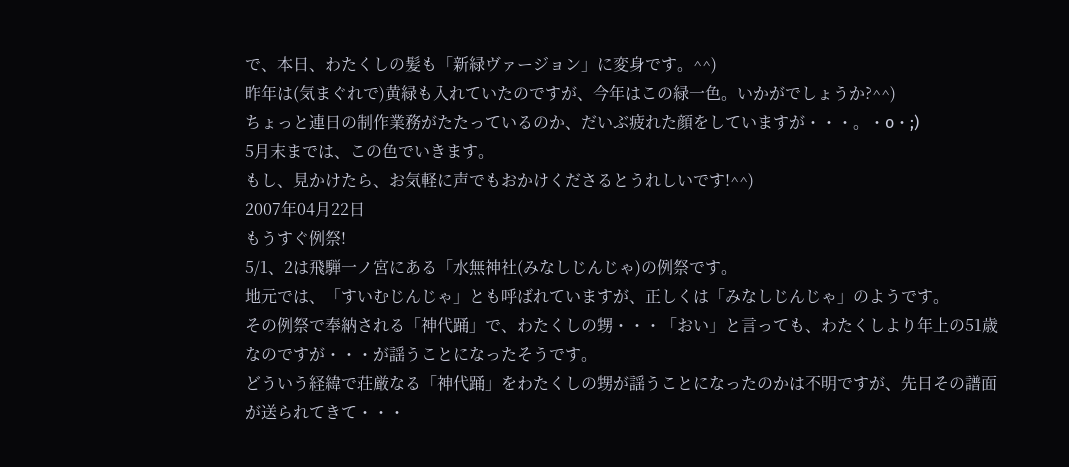で、本日、わたくしの髪も「新緑ヴァージョン」に変身です。^^)
昨年は(気まぐれで)黄緑も入れていたのですが、今年はこの緑一色。いかがでしょうか?^^)
ちょっと連日の制作業務がたたっているのか、だいぶ疲れた顔をしていますが・・・。・o・;)
5月末までは、この色でいきます。
もし、見かけたら、お気軽に声でもおかけくださるとうれしいです!^^)
2007年04月22日
もうすぐ例祭!
5/1、2は飛騨一ノ宮にある「水無神社(みなしじんじゃ)の例祭です。
地元では、「すいむじんじゃ」とも呼ばれていますが、正しくは「みなしじんじゃ」のようです。
その例祭で奉納される「神代踊」で、わたくしの甥・・・「おい」と言っても、わたくしより年上の51歳なのですが・・・が謡うことになったそうです。
どういう経緯で荘厳なる「神代踊」をわたくしの甥が謡うことになったのかは不明ですが、先日その譜面が送られてきて・・・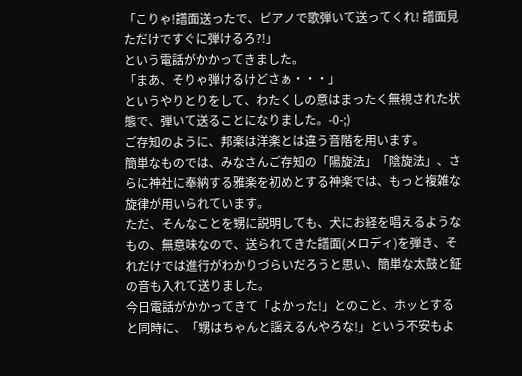「こりゃ!譜面送ったで、ピアノで歌弾いて送ってくれ! 譜面見ただけですぐに弾けるろ?!」
という電話がかかってきました。
「まあ、そりゃ弾けるけどさぁ・・・」
というやりとりをして、わたくしの意はまったく無視された状態で、弾いて送ることになりました。-0-;)
ご存知のように、邦楽は洋楽とは違う音階を用います。
簡単なものでは、みなさんご存知の「陽旋法」「陰旋法」、さらに神社に奉納する雅楽を初めとする神楽では、もっと複雑な旋律が用いられています。
ただ、そんなことを甥に説明しても、犬にお経を唱えるようなもの、無意味なので、送られてきた譜面(メロディ)を弾き、それだけでは進行がわかりづらいだろうと思い、簡単な太鼓と鉦の音も入れて送りました。
今日電話がかかってきて「よかった!」とのこと、ホッとすると同時に、「甥はちゃんと謡えるんやろな!」という不安もよ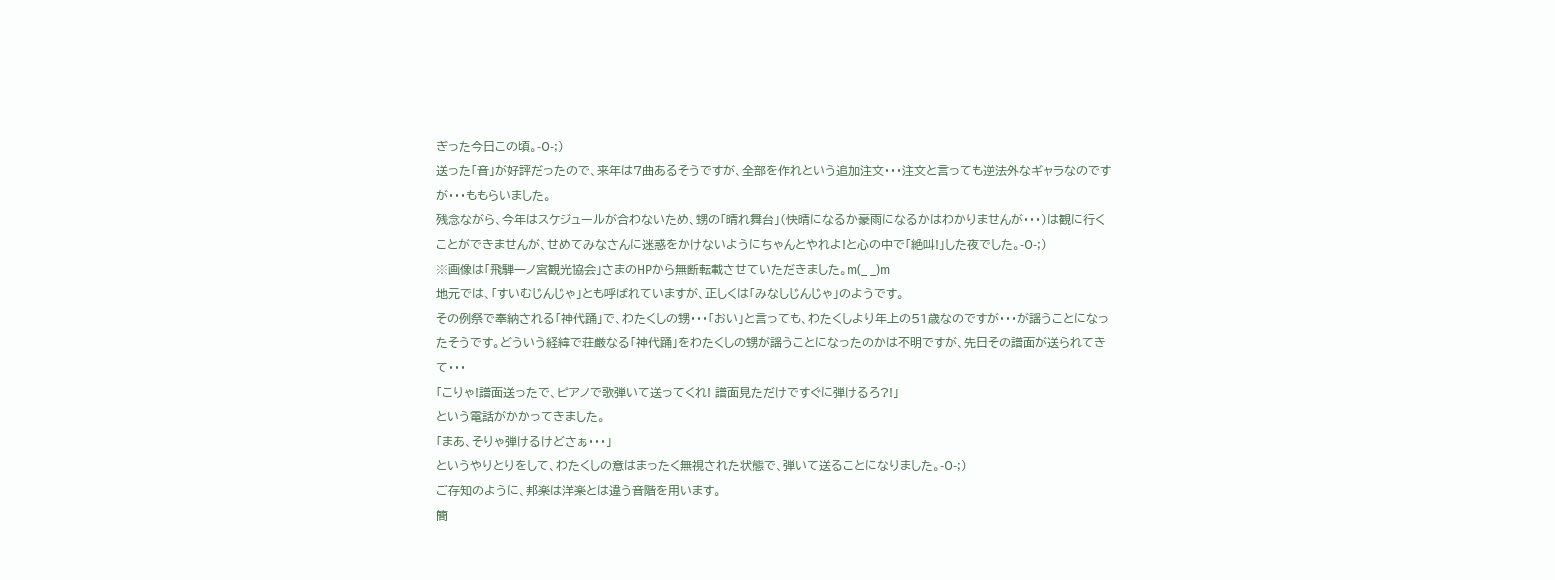ぎった今日この頃。-0-;)
送った「音」が好評だったので、来年は7曲あるそうですが、全部を作れという追加注文・・・注文と言っても逆法外なギャラなのですが・・・ももらいました。
残念ながら、今年はスケジュールが合わないため、甥の「晴れ舞台」(快晴になるか豪雨になるかはわかりませんが・・・)は観に行くことができませんが、せめてみなさんに迷惑をかけないようにちゃんとやれよ!と心の中で「絶叫!」した夜でした。-0-;)
※画像は「飛騨一ノ宮観光協会」さまのHPから無断転載させていただきました。m(_ _)m
地元では、「すいむじんじゃ」とも呼ばれていますが、正しくは「みなしじんじゃ」のようです。
その例祭で奉納される「神代踊」で、わたくしの甥・・・「おい」と言っても、わたくしより年上の51歳なのですが・・・が謡うことになったそうです。どういう経緯で荘厳なる「神代踊」をわたくしの甥が謡うことになったのかは不明ですが、先日その譜面が送られてきて・・・
「こりゃ!譜面送ったで、ピアノで歌弾いて送ってくれ! 譜面見ただけですぐに弾けるろ?!」
という電話がかかってきました。
「まあ、そりゃ弾けるけどさぁ・・・」
というやりとりをして、わたくしの意はまったく無視された状態で、弾いて送ることになりました。-0-;)
ご存知のように、邦楽は洋楽とは違う音階を用います。
簡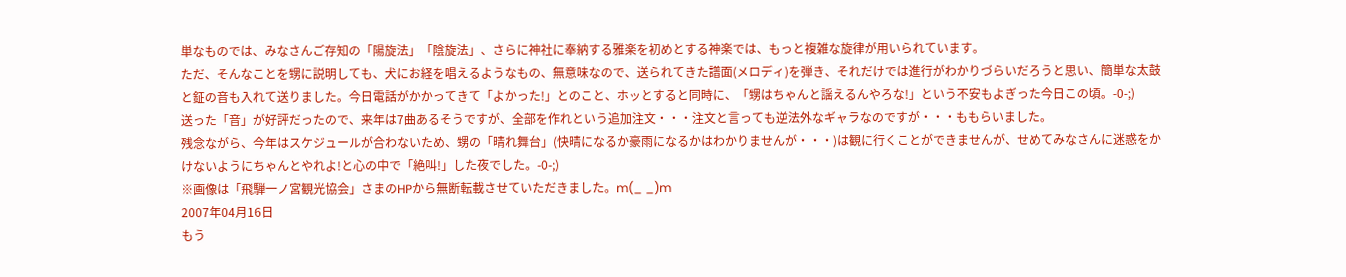単なものでは、みなさんご存知の「陽旋法」「陰旋法」、さらに神社に奉納する雅楽を初めとする神楽では、もっと複雑な旋律が用いられています。
ただ、そんなことを甥に説明しても、犬にお経を唱えるようなもの、無意味なので、送られてきた譜面(メロディ)を弾き、それだけでは進行がわかりづらいだろうと思い、簡単な太鼓と鉦の音も入れて送りました。今日電話がかかってきて「よかった!」とのこと、ホッとすると同時に、「甥はちゃんと謡えるんやろな!」という不安もよぎった今日この頃。-0-;)
送った「音」が好評だったので、来年は7曲あるそうですが、全部を作れという追加注文・・・注文と言っても逆法外なギャラなのですが・・・ももらいました。
残念ながら、今年はスケジュールが合わないため、甥の「晴れ舞台」(快晴になるか豪雨になるかはわかりませんが・・・)は観に行くことができませんが、せめてみなさんに迷惑をかけないようにちゃんとやれよ!と心の中で「絶叫!」した夜でした。-0-;)
※画像は「飛騨一ノ宮観光協会」さまのHPから無断転載させていただきました。m(_ _)m
2007年04月16日
もう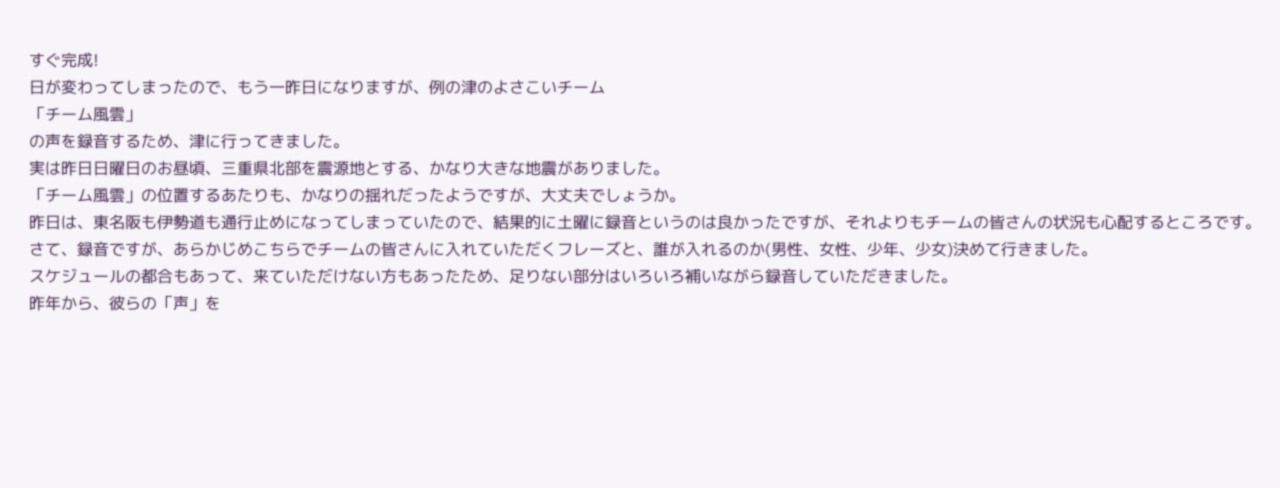すぐ完成!
日が変わってしまったので、もう一昨日になりますが、例の津のよさこいチーム
「チーム風雲」
の声を録音するため、津に行ってきました。
実は昨日日曜日のお昼頃、三重県北部を震源地とする、かなり大きな地震がありました。
「チーム風雲」の位置するあたりも、かなりの揺れだったようですが、大丈夫でしょうか。
昨日は、東名阪も伊勢道も通行止めになってしまっていたので、結果的に土曜に録音というのは良かったですが、それよりもチームの皆さんの状況も心配するところです。
さて、録音ですが、あらかじめこちらでチームの皆さんに入れていただくフレーズと、誰が入れるのか(男性、女性、少年、少女)決めて行きました。
スケジュールの都合もあって、来ていただけない方もあったため、足りない部分はいろいろ補いながら録音していただきました。
昨年から、彼らの「声」を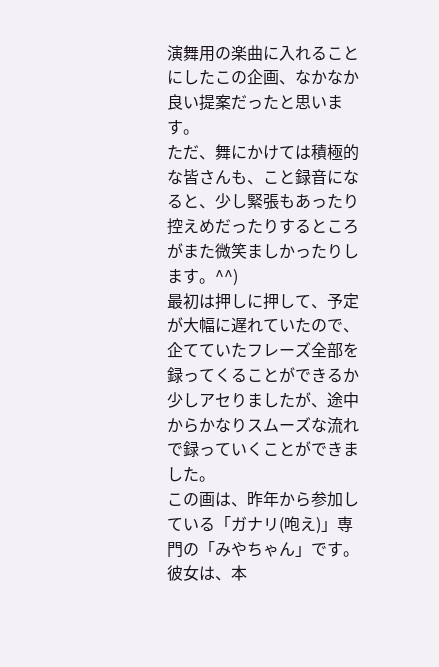演舞用の楽曲に入れることにしたこの企画、なかなか良い提案だったと思います。
ただ、舞にかけては積極的な皆さんも、こと録音になると、少し緊張もあったり控えめだったりするところがまた微笑ましかったりします。^^)
最初は押しに押して、予定が大幅に遅れていたので、企てていたフレーズ全部を録ってくることができるか少しアセりましたが、途中からかなりスムーズな流れで録っていくことができました。
この画は、昨年から参加している「ガナリ(咆え)」専門の「みやちゃん」です。
彼女は、本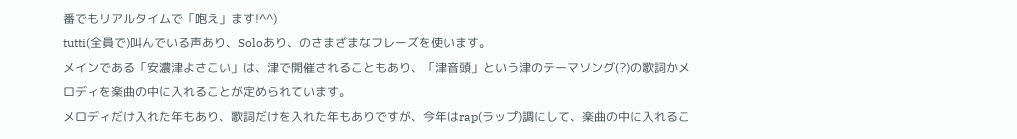番でもリアルタイムで「咆え」ます!^^)
tutti(全員で)叫んでいる声あり、Soloあり、のさまざまなフレーズを使います。
メインである「安濃津よさこい」は、津で開催されることもあり、「津音頭」という津のテーマソング(?)の歌詞かメロディを楽曲の中に入れることが定められています。
メロディだけ入れた年もあり、歌詞だけを入れた年もありですが、今年はrap(ラップ)調にして、楽曲の中に入れるこ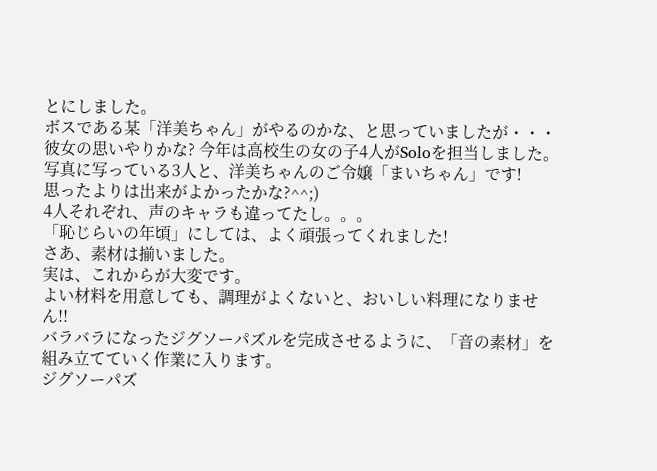とにしました。
ボスである某「洋美ちゃん」がやるのかな、と思っていましたが・・・
彼女の思いやりかな? 今年は高校生の女の子4人がSoloを担当しました。
写真に写っている3人と、洋美ちゃんのご令嬢「まいちゃん」です!
思ったよりは出来がよかったかな?^^;)
4人それぞれ、声のキャラも違ってたし。。。
「恥じらいの年頃」にしては、よく頑張ってくれました!
さあ、素材は揃いました。
実は、これからが大変です。
よい材料を用意しても、調理がよくないと、おいしい料理になりません!!
バラバラになったジグソーパズルを完成させるように、「音の素材」を組み立てていく作業に入ります。
ジグソーパズ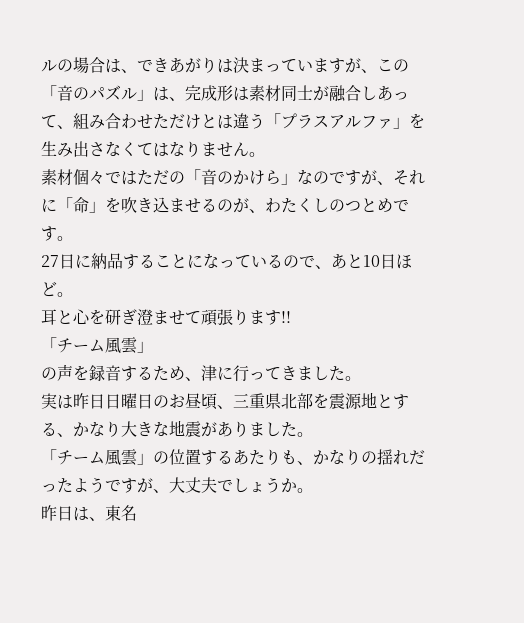ルの場合は、できあがりは決まっていますが、この「音のパズル」は、完成形は素材同士が融合しあって、組み合わせただけとは違う「プラスアルファ」を生み出さなくてはなりません。
素材個々ではただの「音のかけら」なのですが、それに「命」を吹き込ませるのが、わたくしのつとめです。
27日に納品することになっているので、あと10日ほど。
耳と心を研ぎ澄ませて頑張ります!!
「チーム風雲」
の声を録音するため、津に行ってきました。
実は昨日日曜日のお昼頃、三重県北部を震源地とする、かなり大きな地震がありました。
「チーム風雲」の位置するあたりも、かなりの揺れだったようですが、大丈夫でしょうか。
昨日は、東名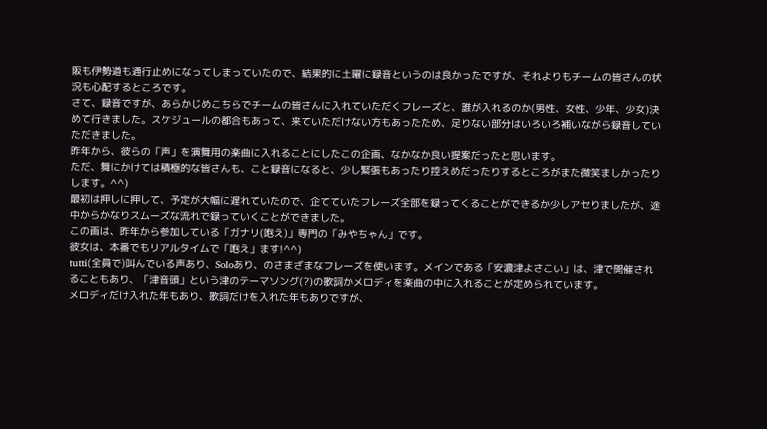阪も伊勢道も通行止めになってしまっていたので、結果的に土曜に録音というのは良かったですが、それよりもチームの皆さんの状況も心配するところです。
さて、録音ですが、あらかじめこちらでチームの皆さんに入れていただくフレーズと、誰が入れるのか(男性、女性、少年、少女)決めて行きました。スケジュールの都合もあって、来ていただけない方もあったため、足りない部分はいろいろ補いながら録音していただきました。
昨年から、彼らの「声」を演舞用の楽曲に入れることにしたこの企画、なかなか良い提案だったと思います。
ただ、舞にかけては積極的な皆さんも、こと録音になると、少し緊張もあったり控えめだったりするところがまた微笑ましかったりします。^^)
最初は押しに押して、予定が大幅に遅れていたので、企てていたフレーズ全部を録ってくることができるか少しアセりましたが、途中からかなりスムーズな流れで録っていくことができました。
この画は、昨年から参加している「ガナリ(咆え)」専門の「みやちゃん」です。
彼女は、本番でもリアルタイムで「咆え」ます!^^)
tutti(全員で)叫んでいる声あり、Soloあり、のさまざまなフレーズを使います。メインである「安濃津よさこい」は、津で開催されることもあり、「津音頭」という津のテーマソング(?)の歌詞かメロディを楽曲の中に入れることが定められています。
メロディだけ入れた年もあり、歌詞だけを入れた年もありですが、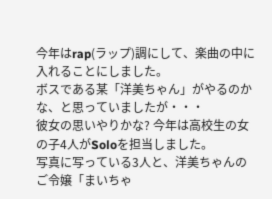今年はrap(ラップ)調にして、楽曲の中に入れることにしました。
ボスである某「洋美ちゃん」がやるのかな、と思っていましたが・・・
彼女の思いやりかな? 今年は高校生の女の子4人がSoloを担当しました。
写真に写っている3人と、洋美ちゃんのご令嬢「まいちゃ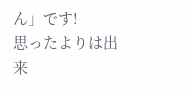ん」です!
思ったよりは出来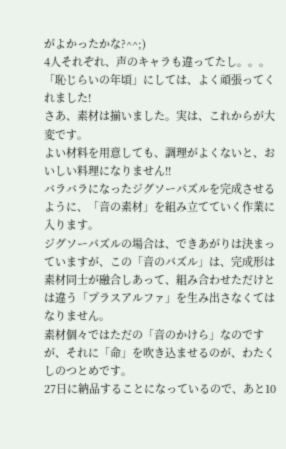がよかったかな?^^;)
4人それぞれ、声のキャラも違ってたし。。。
「恥じらいの年頃」にしては、よく頑張ってくれました!
さあ、素材は揃いました。実は、これからが大変です。
よい材料を用意しても、調理がよくないと、おいしい料理になりません!!
バラバラになったジグソーパズルを完成させるように、「音の素材」を組み立てていく作業に入ります。
ジグソーパズルの場合は、できあがりは決まっていますが、この「音のパズル」は、完成形は素材同士が融合しあって、組み合わせただけとは違う「プラスアルファ」を生み出さなくてはなりません。
素材個々ではただの「音のかけら」なのですが、それに「命」を吹き込ませるのが、わたくしのつとめです。
27日に納品することになっているので、あと10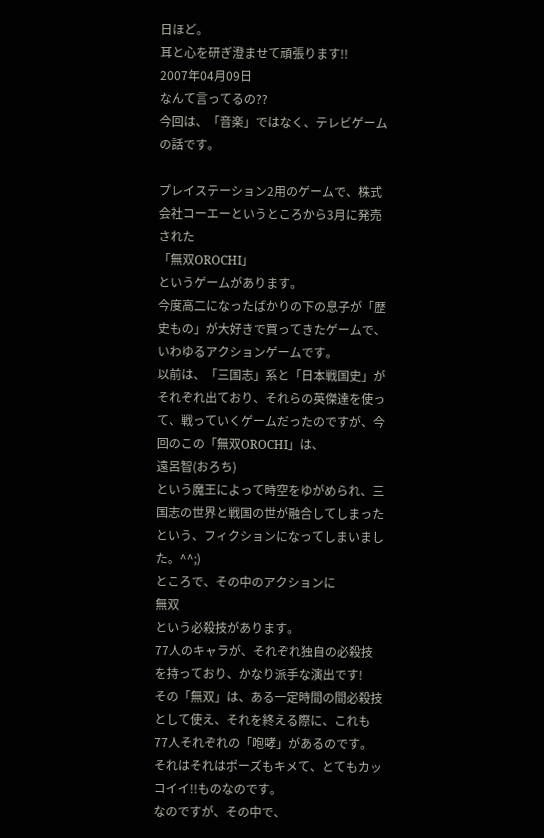日ほど。
耳と心を研ぎ澄ませて頑張ります!!
2007年04月09日
なんて言ってるの??
今回は、「音楽」ではなく、テレビゲームの話です。

プレイステーション2用のゲームで、株式会社コーエーというところから3月に発売された
「無双OROCHI」
というゲームがあります。
今度高二になったばかりの下の息子が「歴史もの」が大好きで買ってきたゲームで、いわゆるアクションゲームです。
以前は、「三国志」系と「日本戦国史」がそれぞれ出ており、それらの英傑達を使って、戦っていくゲームだったのですが、今回のこの「無双OROCHI」は、
遠呂智(おろち)
という魔王によって時空をゆがめられ、三国志の世界と戦国の世が融合してしまったという、フィクションになってしまいました。^^;)
ところで、その中のアクションに
無双
という必殺技があります。
77人のキャラが、それぞれ独自の必殺技を持っており、かなり派手な演出です!
その「無双」は、ある一定時間の間必殺技として使え、それを終える際に、これも77人それぞれの「咆哮」があるのです。
それはそれはポーズもキメて、とてもカッコイイ!!ものなのです。
なのですが、その中で、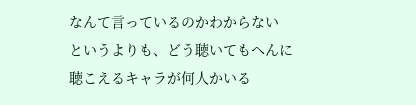なんて言っているのかわからない
というよりも、どう聴いてもへんに聴こえるキャラが何人かいる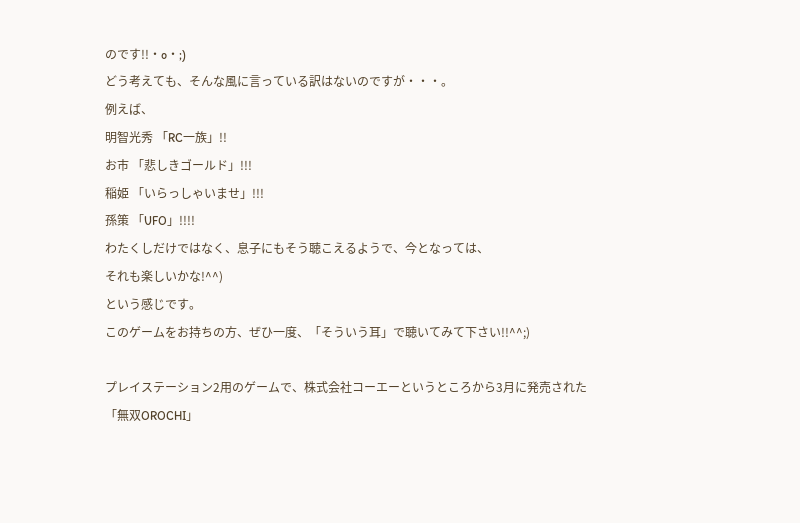のです!!・o・;)
どう考えても、そんな風に言っている訳はないのですが・・・。
例えば、
明智光秀 「RC一族」!!
お市 「悲しきゴールド」!!!
稲姫 「いらっしゃいませ」!!!
孫策 「UFO」!!!!
わたくしだけではなく、息子にもそう聴こえるようで、今となっては、
それも楽しいかな!^^)
という感じです。
このゲームをお持ちの方、ぜひ一度、「そういう耳」で聴いてみて下さい!!^^;)

プレイステーション2用のゲームで、株式会社コーエーというところから3月に発売された
「無双OROCHI」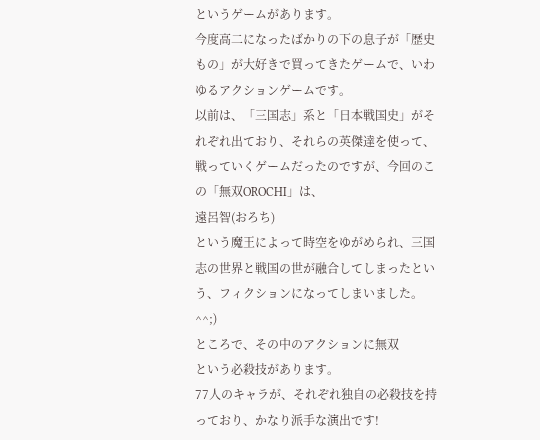というゲームがあります。
今度高二になったばかりの下の息子が「歴史もの」が大好きで買ってきたゲームで、いわゆるアクションゲームです。
以前は、「三国志」系と「日本戦国史」がそれぞれ出ており、それらの英傑達を使って、戦っていくゲームだったのですが、今回のこの「無双OROCHI」は、
遠呂智(おろち)
という魔王によって時空をゆがめられ、三国志の世界と戦国の世が融合してしまったという、フィクションになってしまいました。^^;)
ところで、その中のアクションに無双
という必殺技があります。
77人のキャラが、それぞれ独自の必殺技を持っており、かなり派手な演出です!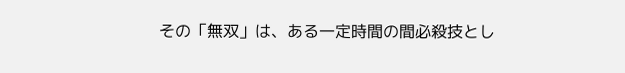その「無双」は、ある一定時間の間必殺技とし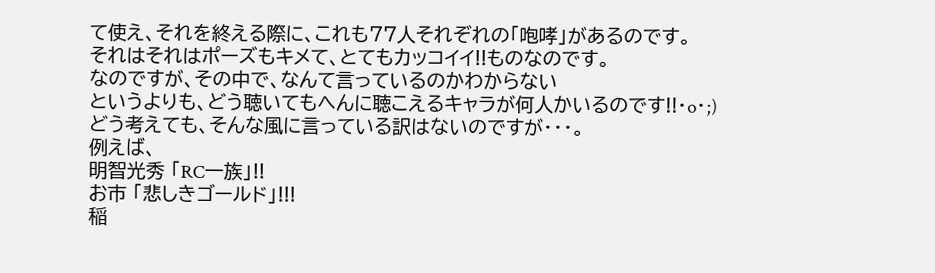て使え、それを終える際に、これも77人それぞれの「咆哮」があるのです。
それはそれはポーズもキメて、とてもカッコイイ!!ものなのです。
なのですが、その中で、なんて言っているのかわからない
というよりも、どう聴いてもへんに聴こえるキャラが何人かいるのです!!・o・;)
どう考えても、そんな風に言っている訳はないのですが・・・。
例えば、
明智光秀 「RC一族」!!
お市 「悲しきゴールド」!!!
稲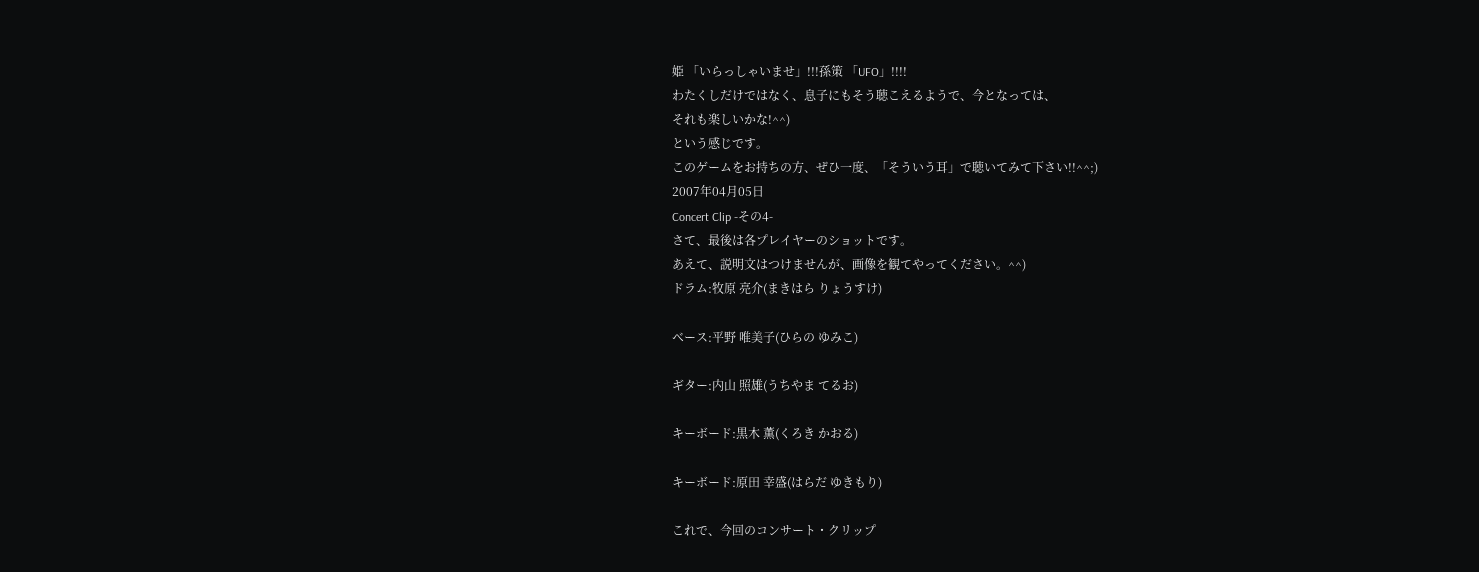姫 「いらっしゃいませ」!!!孫策 「UFO」!!!!
わたくしだけではなく、息子にもそう聴こえるようで、今となっては、
それも楽しいかな!^^)
という感じです。
このゲームをお持ちの方、ぜひ一度、「そういう耳」で聴いてみて下さい!!^^;)
2007年04月05日
Concert Clip -その4-
さて、最後は各プレイヤーのショットです。
あえて、説明文はつけませんが、画像を観てやってください。^^)
ドラム:牧原 亮介(まきはら りょうすけ)

ベース:平野 唯美子(ひらの ゆみこ)

ギター:内山 照雄(うちやま てるお)

キーボード:黒木 薫(くろき かおる)

キーボード:原田 幸盛(はらだ ゆきもり)

これで、今回のコンサート・クリップ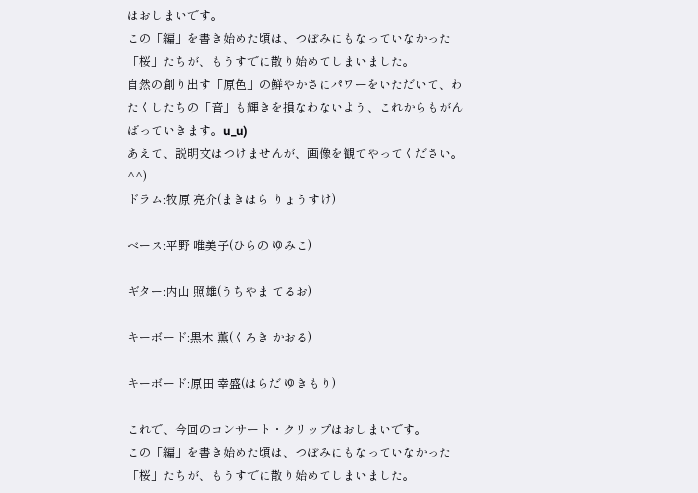はおしまいです。
この「編」を書き始めた頃は、つぼみにもなっていなかった「桜」たちが、もうすでに散り始めてしまいました。
自然の創り出す「原色」の鮮やかさにパワーをいただいて、わたくしたちの「音」も輝きを損なわないよう、これからもがんばっていきます。u_u)
あえて、説明文はつけませんが、画像を観てやってください。^^)
ドラム:牧原 亮介(まきはら りょうすけ)

ベース:平野 唯美子(ひらの ゆみこ)

ギター:内山 照雄(うちやま てるお)

キーボード:黒木 薫(くろき かおる)

キーボード:原田 幸盛(はらだ ゆきもり)

これで、今回のコンサート・クリップはおしまいです。
この「編」を書き始めた頃は、つぼみにもなっていなかった「桜」たちが、もうすでに散り始めてしまいました。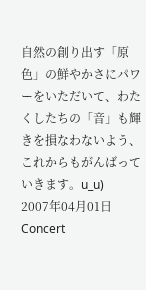自然の創り出す「原色」の鮮やかさにパワーをいただいて、わたくしたちの「音」も輝きを損なわないよう、これからもがんばっていきます。u_u)
2007年04月01日
Concert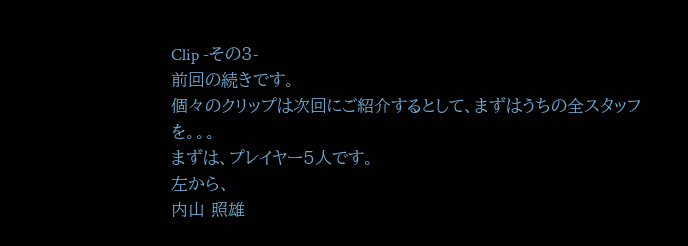Clip -その3-
前回の続きです。
個々のクリップは次回にご紹介するとして、まずはうちの全スタッフを。。。
まずは、プレイヤー5人です。
左から、
内山 照雄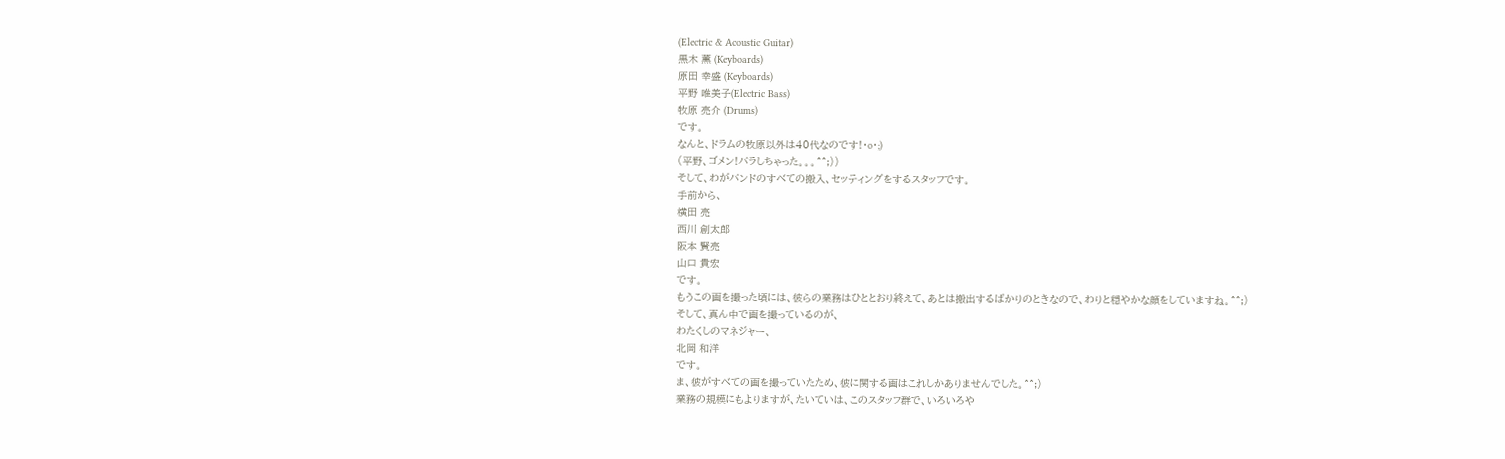(Electric & Acoustic Guitar)
黒木 薫 (Keyboards)
原田 幸盛 (Keyboards)
平野 唯美子(Electric Bass)
牧原 亮介 (Drums)
です。
なんと、ドラムの牧原以外は40代なのです!・o・;)
(平野、ゴメン!バラしちゃった。。。^^;))
そして、わがバンドのすべての搬入、セッティングをするスタッフです。
手前から、
横田 亮
西川 創太郎
阪本 賢亮
山口 貴宏
です。
もうこの画を撮った頃には、彼らの業務はひととおり終えて、あとは搬出するばかりのときなので、わりと穏やかな顔をしていますね。^^;)
そして、真ん中で画を撮っているのが、
わたくしのマネジャー、
北岡 和洋
です。
ま、彼がすべての画を撮っていたため、彼に関する画はこれしかありませんでした。^^;)
業務の規模にもよりますが、たいていは、このスタッフ群で、いろいろや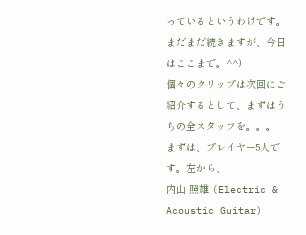っているというわけです。
まだまだ続きますが、今日はここまで。^^)
個々のクリップは次回にご紹介するとして、まずはうちの全スタッフを。。。
まずは、プレイヤー5人です。左から、
内山 照雄 (Electric & Acoustic Guitar)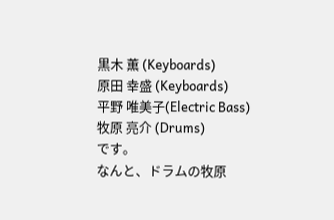黒木 薫 (Keyboards)
原田 幸盛 (Keyboards)
平野 唯美子(Electric Bass)
牧原 亮介 (Drums)
です。
なんと、ドラムの牧原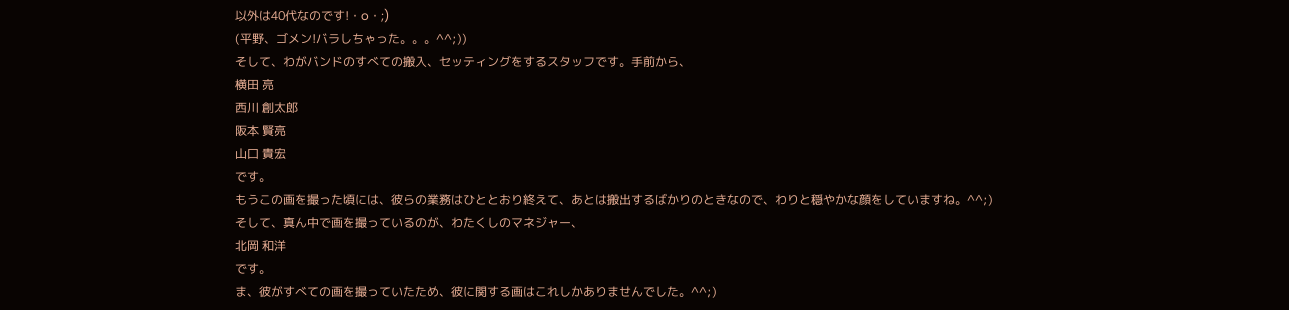以外は40代なのです!・o・;)
(平野、ゴメン!バラしちゃった。。。^^;))
そして、わがバンドのすべての搬入、セッティングをするスタッフです。手前から、
横田 亮
西川 創太郎
阪本 賢亮
山口 貴宏
です。
もうこの画を撮った頃には、彼らの業務はひととおり終えて、あとは搬出するばかりのときなので、わりと穏やかな顔をしていますね。^^;)
そして、真ん中で画を撮っているのが、わたくしのマネジャー、
北岡 和洋
です。
ま、彼がすべての画を撮っていたため、彼に関する画はこれしかありませんでした。^^;)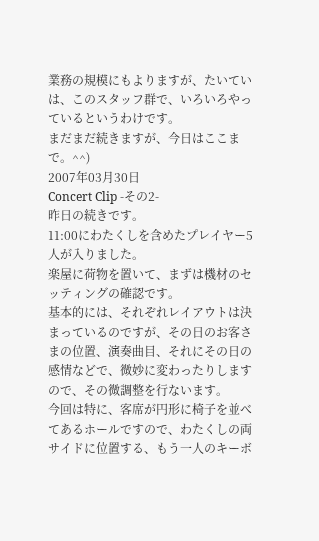業務の規模にもよりますが、たいていは、このスタッフ群で、いろいろやっているというわけです。
まだまだ続きますが、今日はここまで。^^)
2007年03月30日
Concert Clip -その2-
昨日の続きです。
11:00にわたくしを含めたプレイヤー5人が入りました。
楽屋に荷物を置いて、まずは機材のセッティングの確認です。
基本的には、それぞれレイアウトは決まっているのですが、その日のお客さまの位置、演奏曲目、それにその日の感情などで、微妙に変わったりしますので、その微調整を行ないます。
今回は特に、客席が円形に椅子を並べてあるホールですので、わたくしの両サイドに位置する、もう一人のキーボ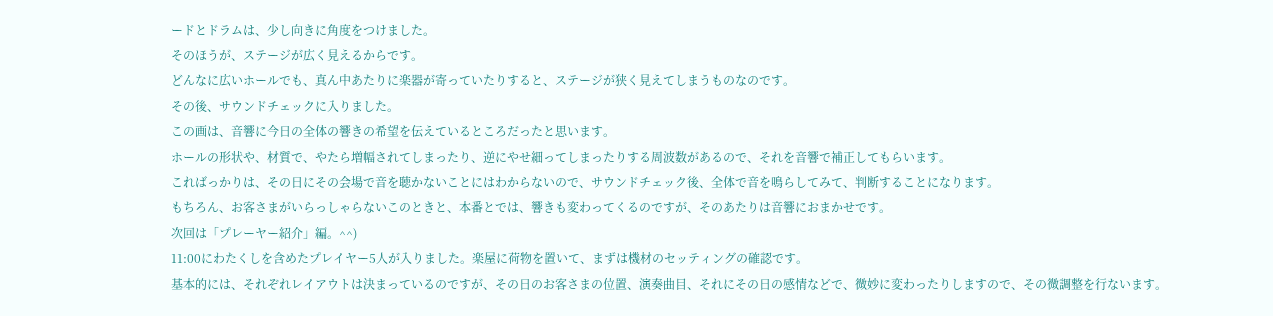ードとドラムは、少し向きに角度をつけました。
そのほうが、ステージが広く見えるからです。
どんなに広いホールでも、真ん中あたりに楽器が寄っていたりすると、ステージが狭く見えてしまうものなのです。
その後、サウンドチェックに入りました。
この画は、音響に今日の全体の響きの希望を伝えているところだったと思います。
ホールの形状や、材質で、やたら増幅されてしまったり、逆にやせ細ってしまったりする周波数があるので、それを音響で補正してもらいます。
こればっかりは、その日にその会場で音を聴かないことにはわからないので、サウンドチェック後、全体で音を鳴らしてみて、判断することになります。
もちろん、お客さまがいらっしゃらないこのときと、本番とでは、響きも変わってくるのですが、そのあたりは音響におまかせです。
次回は「プレーヤー紹介」編。^^)
11:00にわたくしを含めたプレイヤー5人が入りました。楽屋に荷物を置いて、まずは機材のセッティングの確認です。
基本的には、それぞれレイアウトは決まっているのですが、その日のお客さまの位置、演奏曲目、それにその日の感情などで、微妙に変わったりしますので、その微調整を行ないます。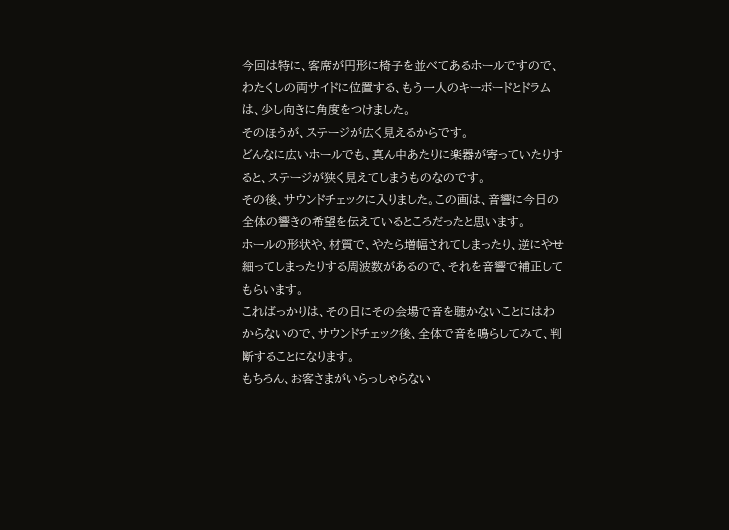今回は特に、客席が円形に椅子を並べてあるホールですので、わたくしの両サイドに位置する、もう一人のキーボードとドラムは、少し向きに角度をつけました。
そのほうが、ステージが広く見えるからです。
どんなに広いホールでも、真ん中あたりに楽器が寄っていたりすると、ステージが狭く見えてしまうものなのです。
その後、サウンドチェックに入りました。この画は、音響に今日の全体の響きの希望を伝えているところだったと思います。
ホールの形状や、材質で、やたら増幅されてしまったり、逆にやせ細ってしまったりする周波数があるので、それを音響で補正してもらいます。
こればっかりは、その日にその会場で音を聴かないことにはわからないので、サウンドチェック後、全体で音を鳴らしてみて、判断することになります。
もちろん、お客さまがいらっしゃらない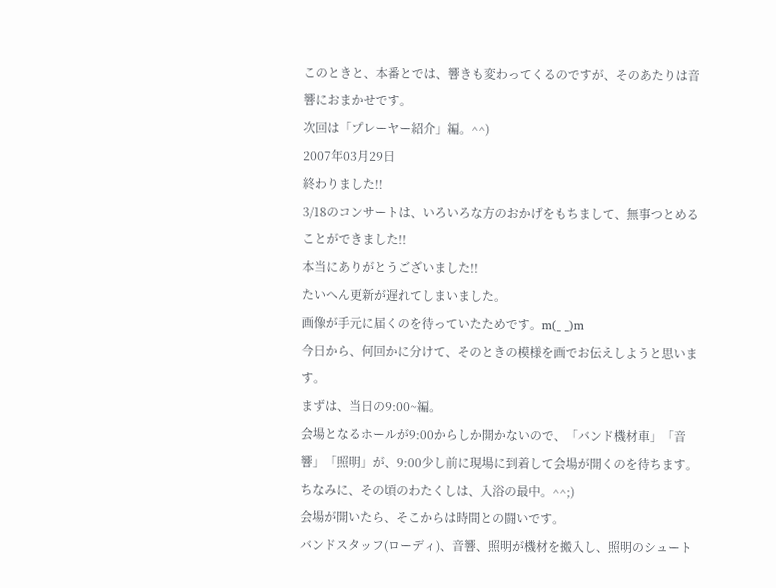このときと、本番とでは、響きも変わってくるのですが、そのあたりは音響におまかせです。
次回は「プレーヤー紹介」編。^^)
2007年03月29日
終わりました!!
3/18のコンサートは、いろいろな方のおかげをもちまして、無事つとめることができました!!
本当にありがとうございました!!
たいへん更新が遅れてしまいました。
画像が手元に届くのを待っていたためです。m(_ _)m
今日から、何回かに分けて、そのときの模様を画でお伝えしようと思います。
まずは、当日の9:00~編。
会場となるホールが9:00からしか開かないので、「バンド機材車」「音響」「照明」が、9:00少し前に現場に到着して会場が開くのを待ちます。
ちなみに、その頃のわたくしは、入浴の最中。^^;)
会場が開いたら、そこからは時間との闘いです。
バンドスタッフ(ローディ)、音響、照明が機材を搬入し、照明のシュート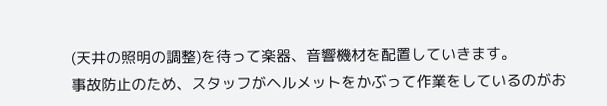(天井の照明の調整)を待って楽器、音響機材を配置していきます。
事故防止のため、スタッフがヘルメットをかぶって作業をしているのがお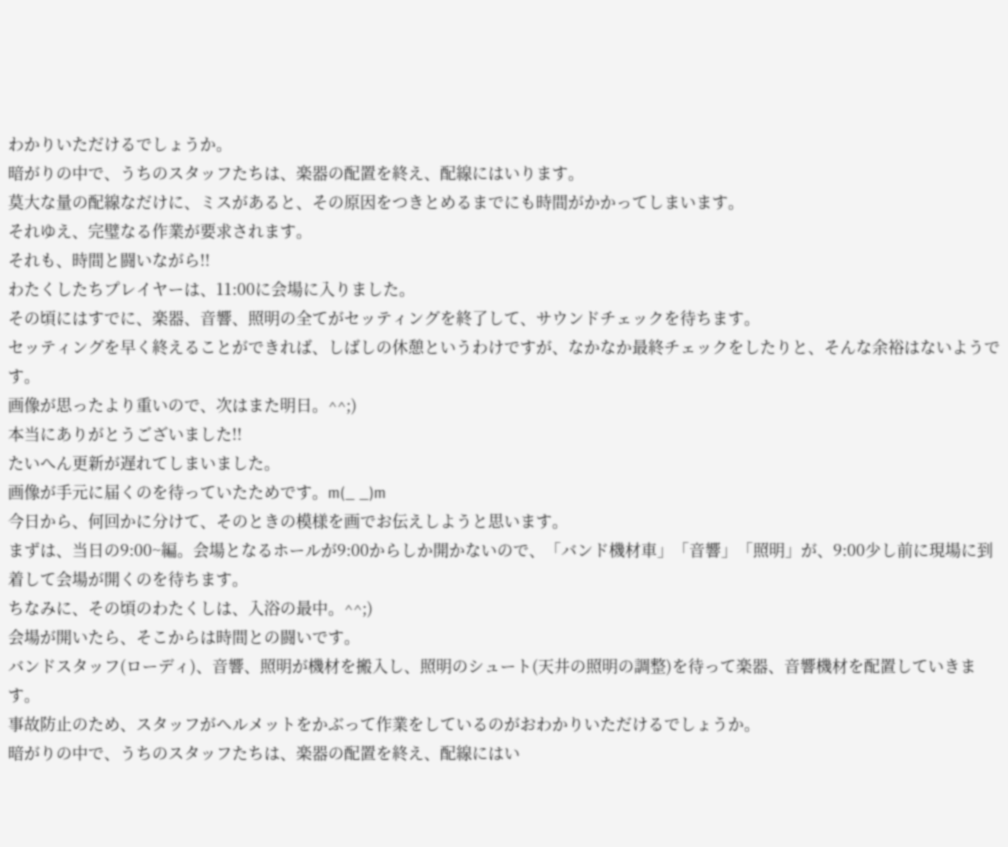わかりいただけるでしょうか。
暗がりの中で、うちのスタッフたちは、楽器の配置を終え、配線にはいります。
莫大な量の配線なだけに、ミスがあると、その原因をつきとめるまでにも時間がかかってしまいます。
それゆえ、完璧なる作業が要求されます。
それも、時間と闘いながら!!
わたくしたちプレイヤーは、11:00に会場に入りました。
その頃にはすでに、楽器、音響、照明の全てがセッティングを終了して、サウンドチェックを待ちます。
セッティングを早く終えることができれば、しばしの休憩というわけですが、なかなか最終チェックをしたりと、そんな余裕はないようです。
画像が思ったより重いので、次はまた明日。^^;)
本当にありがとうございました!!
たいへん更新が遅れてしまいました。
画像が手元に届くのを待っていたためです。m(_ _)m
今日から、何回かに分けて、そのときの模様を画でお伝えしようと思います。
まずは、当日の9:00~編。会場となるホールが9:00からしか開かないので、「バンド機材車」「音響」「照明」が、9:00少し前に現場に到着して会場が開くのを待ちます。
ちなみに、その頃のわたくしは、入浴の最中。^^;)
会場が開いたら、そこからは時間との闘いです。
バンドスタッフ(ローディ)、音響、照明が機材を搬入し、照明のシュート(天井の照明の調整)を待って楽器、音響機材を配置していきます。
事故防止のため、スタッフがヘルメットをかぶって作業をしているのがおわかりいただけるでしょうか。
暗がりの中で、うちのスタッフたちは、楽器の配置を終え、配線にはい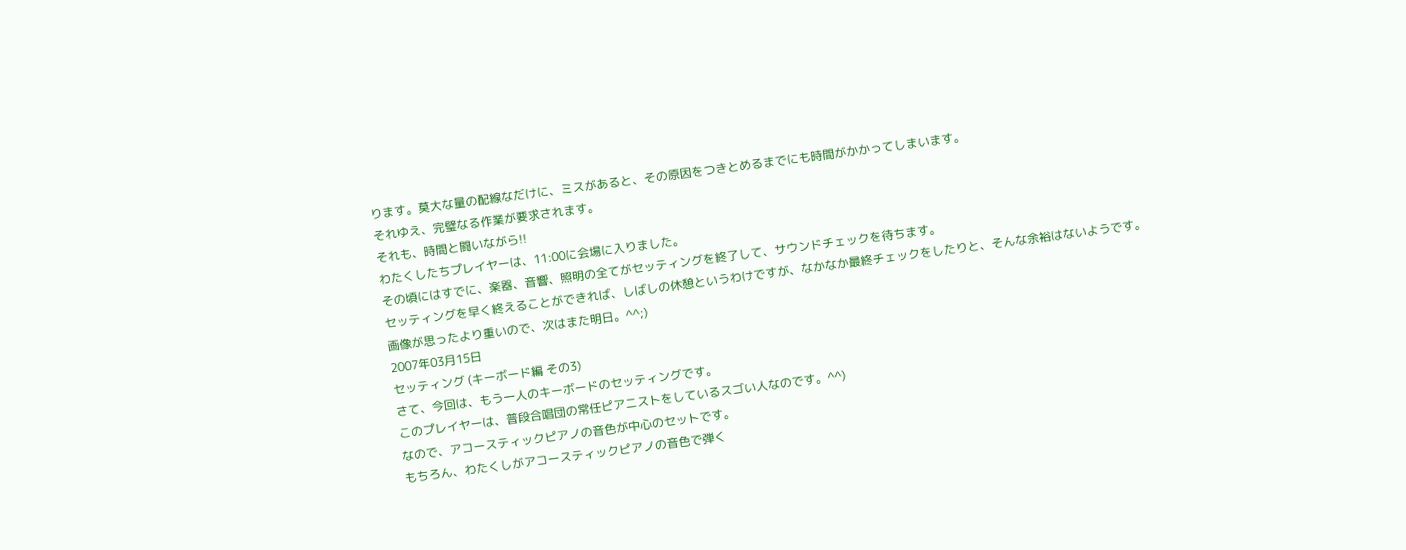ります。莫大な量の配線なだけに、ミスがあると、その原因をつきとめるまでにも時間がかかってしまいます。
それゆえ、完璧なる作業が要求されます。
それも、時間と闘いながら!!
わたくしたちプレイヤーは、11:00に会場に入りました。
その頃にはすでに、楽器、音響、照明の全てがセッティングを終了して、サウンドチェックを待ちます。
セッティングを早く終えることができれば、しばしの休憩というわけですが、なかなか最終チェックをしたりと、そんな余裕はないようです。
画像が思ったより重いので、次はまた明日。^^;)
2007年03月15日
セッティング (キーボード編 その3)
さて、今回は、もう一人のキーボードのセッティングです。
このプレイヤーは、普段合唱団の常任ピアニストをしているスゴい人なのです。^^)
なので、アコースティックピアノの音色が中心のセットです。
もちろん、わたくしがアコースティックピアノの音色で弾く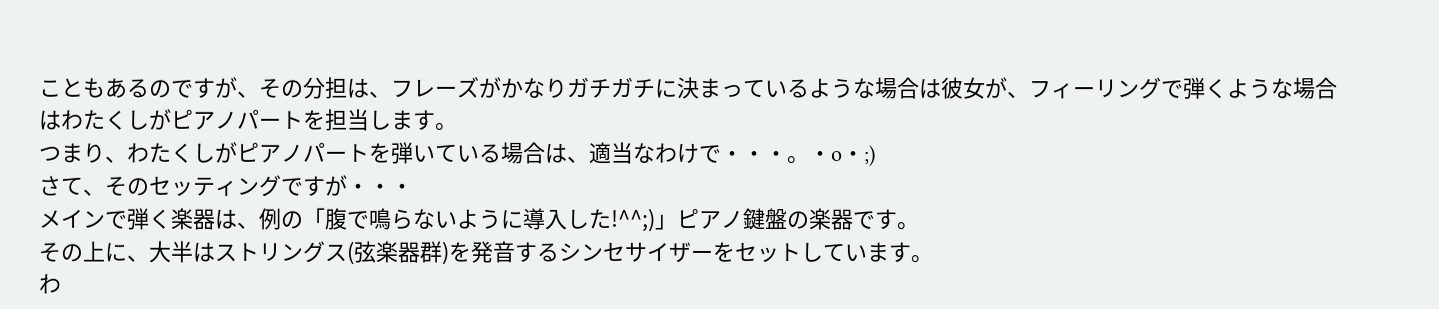こともあるのですが、その分担は、フレーズがかなりガチガチに決まっているような場合は彼女が、フィーリングで弾くような場合はわたくしがピアノパートを担当します。
つまり、わたくしがピアノパートを弾いている場合は、適当なわけで・・・。・o・;)
さて、そのセッティングですが・・・
メインで弾く楽器は、例の「腹で鳴らないように導入した!^^;)」ピアノ鍵盤の楽器です。
その上に、大半はストリングス(弦楽器群)を発音するシンセサイザーをセットしています。
わ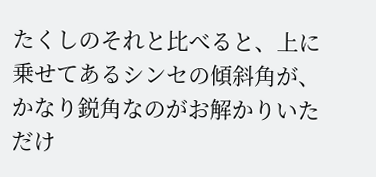たくしのそれと比べると、上に乗せてあるシンセの傾斜角が、かなり鋭角なのがお解かりいただけ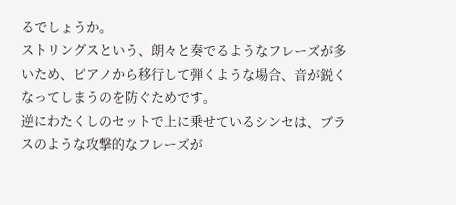るでしょうか。
ストリングスという、朗々と奏でるようなフレーズが多いため、ピアノから移行して弾くような場合、音が鋭くなってしまうのを防ぐためです。
逆にわたくしのセットで上に乗せているシンセは、ブラスのような攻撃的なフレーズが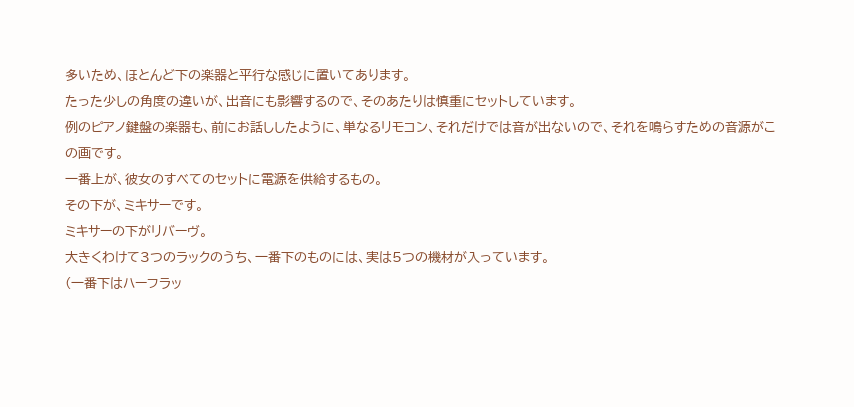多いため、ほとんど下の楽器と平行な感じに置いてあります。
たった少しの角度の違いが、出音にも影響するので、そのあたりは慎重にセットしています。
例のピアノ鍵盤の楽器も、前にお話ししたように、単なるリモコン、それだけでは音が出ないので、それを鳴らすための音源がこの画です。
一番上が、彼女のすべてのセットに電源を供給するもの。
その下が、ミキサーです。
ミキサーの下がリバーヴ。
大きくわけて3つのラックのうち、一番下のものには、実は5つの機材が入っています。
(一番下はハーフラッ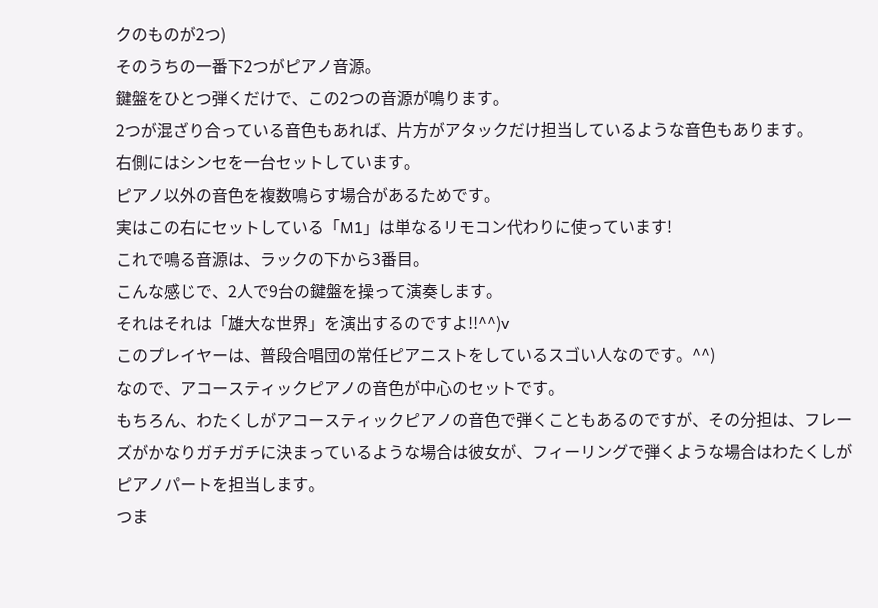クのものが2つ)
そのうちの一番下2つがピアノ音源。
鍵盤をひとつ弾くだけで、この2つの音源が鳴ります。
2つが混ざり合っている音色もあれば、片方がアタックだけ担当しているような音色もあります。
右側にはシンセを一台セットしています。
ピアノ以外の音色を複数鳴らす場合があるためです。
実はこの右にセットしている「M1」は単なるリモコン代わりに使っています!
これで鳴る音源は、ラックの下から3番目。
こんな感じで、2人で9台の鍵盤を操って演奏します。
それはそれは「雄大な世界」を演出するのですよ!!^^)v
このプレイヤーは、普段合唱団の常任ピアニストをしているスゴい人なのです。^^)
なので、アコースティックピアノの音色が中心のセットです。
もちろん、わたくしがアコースティックピアノの音色で弾くこともあるのですが、その分担は、フレーズがかなりガチガチに決まっているような場合は彼女が、フィーリングで弾くような場合はわたくしがピアノパートを担当します。
つま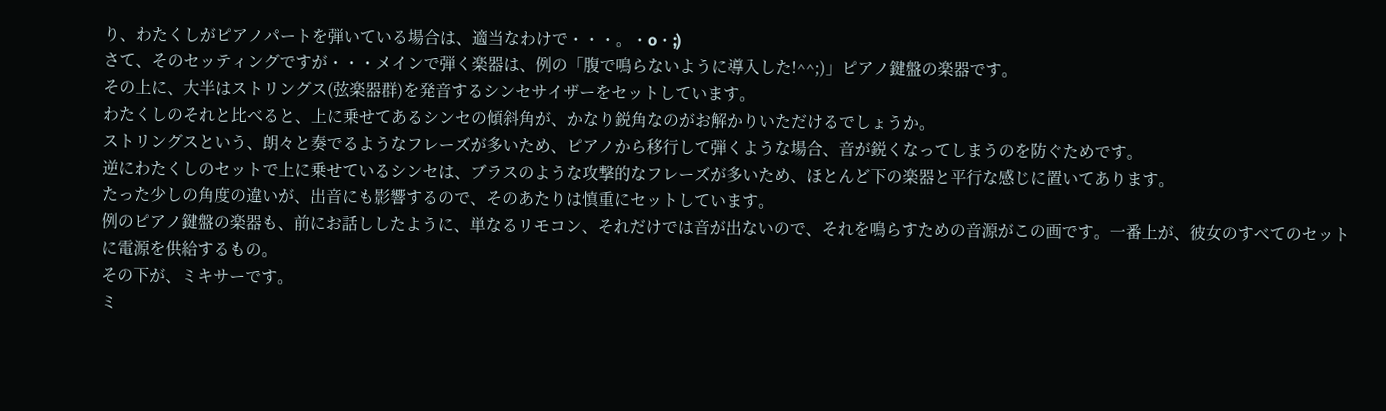り、わたくしがピアノパートを弾いている場合は、適当なわけで・・・。・o・;)
さて、そのセッティングですが・・・メインで弾く楽器は、例の「腹で鳴らないように導入した!^^;)」ピアノ鍵盤の楽器です。
その上に、大半はストリングス(弦楽器群)を発音するシンセサイザーをセットしています。
わたくしのそれと比べると、上に乗せてあるシンセの傾斜角が、かなり鋭角なのがお解かりいただけるでしょうか。
ストリングスという、朗々と奏でるようなフレーズが多いため、ピアノから移行して弾くような場合、音が鋭くなってしまうのを防ぐためです。
逆にわたくしのセットで上に乗せているシンセは、ブラスのような攻撃的なフレーズが多いため、ほとんど下の楽器と平行な感じに置いてあります。
たった少しの角度の違いが、出音にも影響するので、そのあたりは慎重にセットしています。
例のピアノ鍵盤の楽器も、前にお話ししたように、単なるリモコン、それだけでは音が出ないので、それを鳴らすための音源がこの画です。一番上が、彼女のすべてのセットに電源を供給するもの。
その下が、ミキサーです。
ミ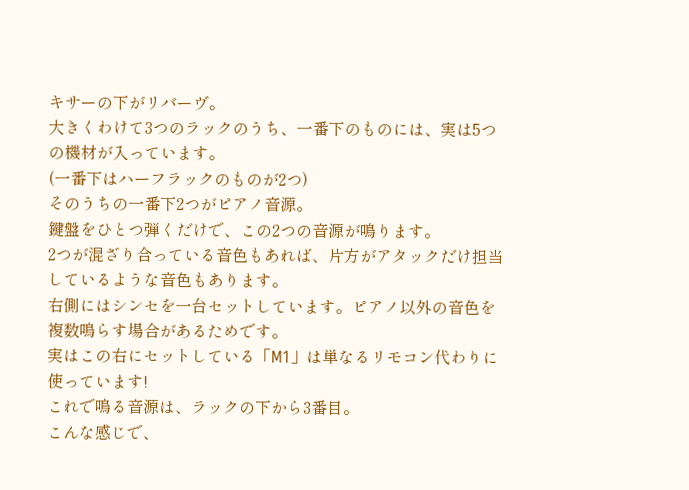キサーの下がリバーヴ。
大きくわけて3つのラックのうち、一番下のものには、実は5つの機材が入っています。
(一番下はハーフラックのものが2つ)
そのうちの一番下2つがピアノ音源。
鍵盤をひとつ弾くだけで、この2つの音源が鳴ります。
2つが混ざり合っている音色もあれば、片方がアタックだけ担当しているような音色もあります。
右側にはシンセを一台セットしています。ピアノ以外の音色を複数鳴らす場合があるためです。
実はこの右にセットしている「M1」は単なるリモコン代わりに使っています!
これで鳴る音源は、ラックの下から3番目。
こんな感じで、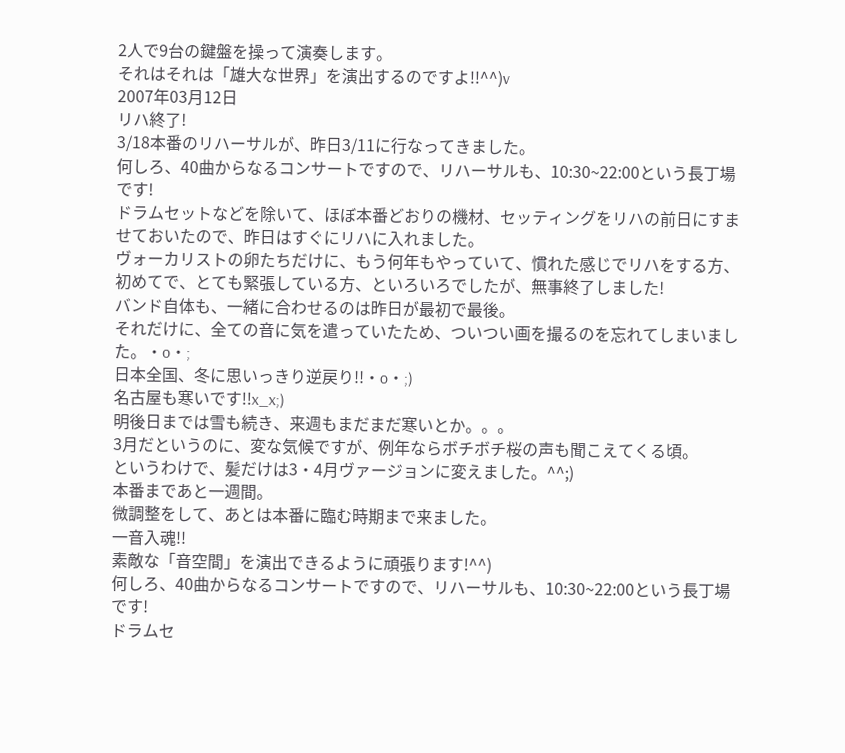2人で9台の鍵盤を操って演奏します。
それはそれは「雄大な世界」を演出するのですよ!!^^)v
2007年03月12日
リハ終了!
3/18本番のリハーサルが、昨日3/11に行なってきました。
何しろ、40曲からなるコンサートですので、リハーサルも、10:30~22:00という長丁場です!
ドラムセットなどを除いて、ほぼ本番どおりの機材、セッティングをリハの前日にすませておいたので、昨日はすぐにリハに入れました。
ヴォーカリストの卵たちだけに、もう何年もやっていて、慣れた感じでリハをする方、初めてで、とても緊張している方、といろいろでしたが、無事終了しました!
バンド自体も、一緒に合わせるのは昨日が最初で最後。
それだけに、全ての音に気を遣っていたため、ついつい画を撮るのを忘れてしまいました。・o・;
日本全国、冬に思いっきり逆戻り!!・o・;)
名古屋も寒いです!!x_x;)
明後日までは雪も続き、来週もまだまだ寒いとか。。。
3月だというのに、変な気候ですが、例年ならボチボチ桜の声も聞こえてくる頃。
というわけで、髪だけは3・4月ヴァージョンに変えました。^^;)
本番まであと一週間。
微調整をして、あとは本番に臨む時期まで来ました。
一音入魂!!
素敵な「音空間」を演出できるように頑張ります!^^)
何しろ、40曲からなるコンサートですので、リハーサルも、10:30~22:00という長丁場です!
ドラムセ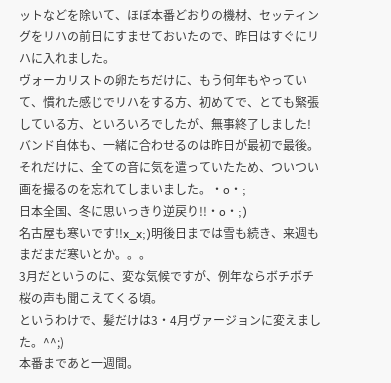ットなどを除いて、ほぼ本番どおりの機材、セッティングをリハの前日にすませておいたので、昨日はすぐにリハに入れました。
ヴォーカリストの卵たちだけに、もう何年もやっていて、慣れた感じでリハをする方、初めてで、とても緊張している方、といろいろでしたが、無事終了しました!
バンド自体も、一緒に合わせるのは昨日が最初で最後。
それだけに、全ての音に気を遣っていたため、ついつい画を撮るのを忘れてしまいました。・o・;
日本全国、冬に思いっきり逆戻り!!・o・;)
名古屋も寒いです!!x_x;)明後日までは雪も続き、来週もまだまだ寒いとか。。。
3月だというのに、変な気候ですが、例年ならボチボチ桜の声も聞こえてくる頃。
というわけで、髪だけは3・4月ヴァージョンに変えました。^^;)
本番まであと一週間。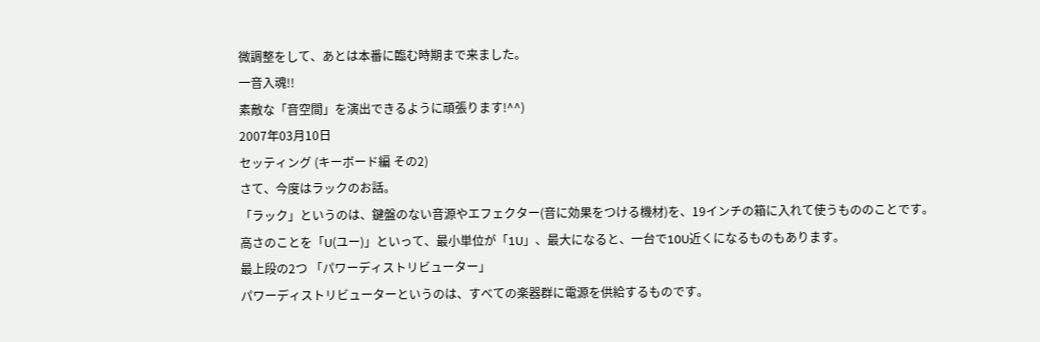微調整をして、あとは本番に臨む時期まで来ました。
一音入魂!!
素敵な「音空間」を演出できるように頑張ります!^^)
2007年03月10日
セッティング (キーボード編 その2)
さて、今度はラックのお話。
「ラック」というのは、鍵盤のない音源やエフェクター(音に効果をつける機材)を、19インチの箱に入れて使うもののことです。
高さのことを「U(ユー)」といって、最小単位が「1U」、最大になると、一台で10U近くになるものもあります。
最上段の2つ 「パワーディストリビューター」
パワーディストリビューターというのは、すべての楽器群に電源を供給するものです。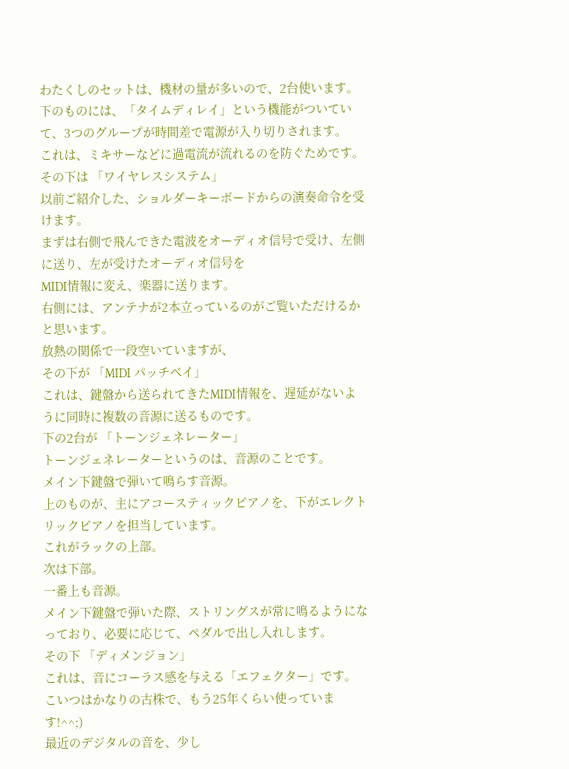わたくしのセットは、機材の量が多いので、2台使います。
下のものには、「タイムディレイ」という機能がついていて、3つのグループが時間差で電源が入り切りされます。
これは、ミキサーなどに過電流が流れるのを防ぐためです。
その下は 「ワイヤレスシステム」
以前ご紹介した、ショルダーキーボードからの演奏命令を受けます。
まずは右側で飛んできた電波をオーディオ信号で受け、左側に送り、左が受けたオーディオ信号を
MIDI情報に変え、楽器に送ります。
右側には、アンテナが2本立っているのがご覧いただけるかと思います。
放熱の関係で一段空いていますが、
その下が 「MIDI パッチベイ」
これは、鍵盤から送られてきたMIDI情報を、遅延がないように同時に複数の音源に送るものです。
下の2台が 「トーンジェネレーター」
トーンジェネレーターというのは、音源のことです。
メイン下鍵盤で弾いて鳴らす音源。
上のものが、主にアコースティックピアノを、下がエレクトリックピアノを担当しています。
これがラックの上部。
次は下部。
一番上も音源。
メイン下鍵盤で弾いた際、ストリングスが常に鳴るようになっており、必要に応じて、ペダルで出し入れします。
その下 「ディメンジョン」
これは、音にコーラス感を与える「エフェクター」です。
こいつはかなりの古株で、もう25年くらい使っています!^^;)
最近のデジタルの音を、少し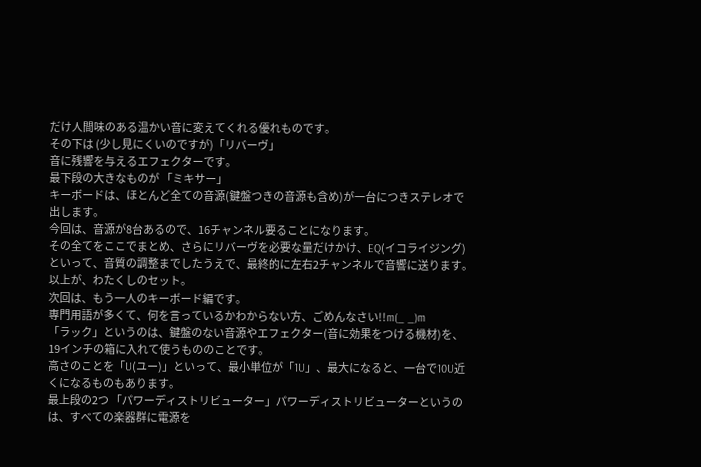だけ人間味のある温かい音に変えてくれる優れものです。
その下は (少し見にくいのですが)「リバーヴ」
音に残響を与えるエフェクターです。
最下段の大きなものが 「ミキサー」
キーボードは、ほとんど全ての音源(鍵盤つきの音源も含め)が一台につきステレオで出します。
今回は、音源が8台あるので、16チャンネル要ることになります。
その全てをここでまとめ、さらにリバーヴを必要な量だけかけ、EQ(イコライジング)といって、音質の調整までしたうえで、最終的に左右2チャンネルで音響に送ります。
以上が、わたくしのセット。
次回は、もう一人のキーボード編です。
専門用語が多くて、何を言っているかわからない方、ごめんなさい!!m(_ _)m
「ラック」というのは、鍵盤のない音源やエフェクター(音に効果をつける機材)を、19インチの箱に入れて使うもののことです。
高さのことを「U(ユー)」といって、最小単位が「1U」、最大になると、一台で10U近くになるものもあります。
最上段の2つ 「パワーディストリビューター」パワーディストリビューターというのは、すべての楽器群に電源を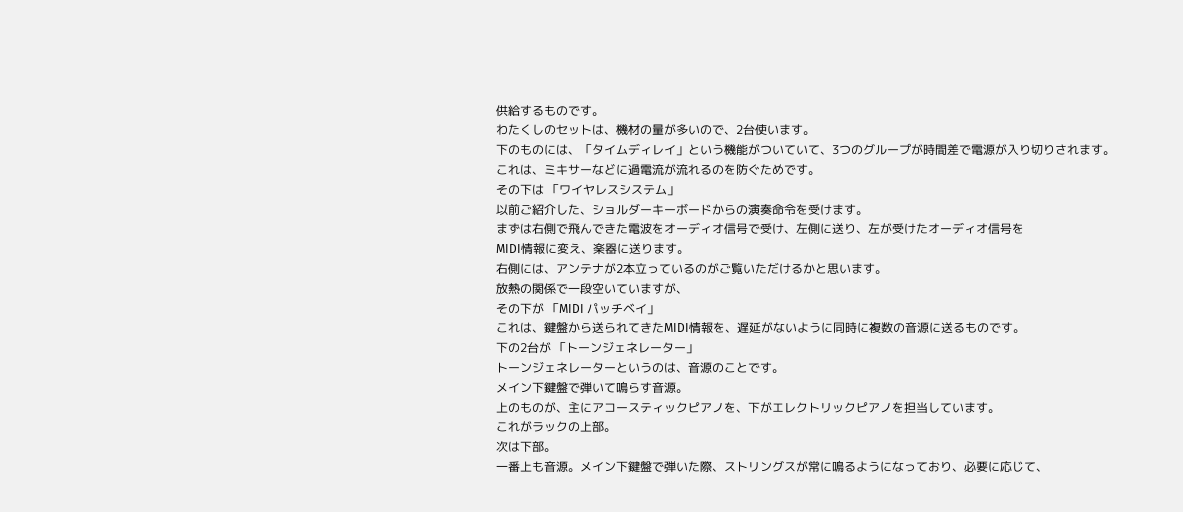供給するものです。
わたくしのセットは、機材の量が多いので、2台使います。
下のものには、「タイムディレイ」という機能がついていて、3つのグループが時間差で電源が入り切りされます。
これは、ミキサーなどに過電流が流れるのを防ぐためです。
その下は 「ワイヤレスシステム」
以前ご紹介した、ショルダーキーボードからの演奏命令を受けます。
まずは右側で飛んできた電波をオーディオ信号で受け、左側に送り、左が受けたオーディオ信号を
MIDI情報に変え、楽器に送ります。
右側には、アンテナが2本立っているのがご覧いただけるかと思います。
放熱の関係で一段空いていますが、
その下が 「MIDI パッチベイ」
これは、鍵盤から送られてきたMIDI情報を、遅延がないように同時に複数の音源に送るものです。
下の2台が 「トーンジェネレーター」
トーンジェネレーターというのは、音源のことです。
メイン下鍵盤で弾いて鳴らす音源。
上のものが、主にアコースティックピアノを、下がエレクトリックピアノを担当しています。
これがラックの上部。
次は下部。
一番上も音源。メイン下鍵盤で弾いた際、ストリングスが常に鳴るようになっており、必要に応じて、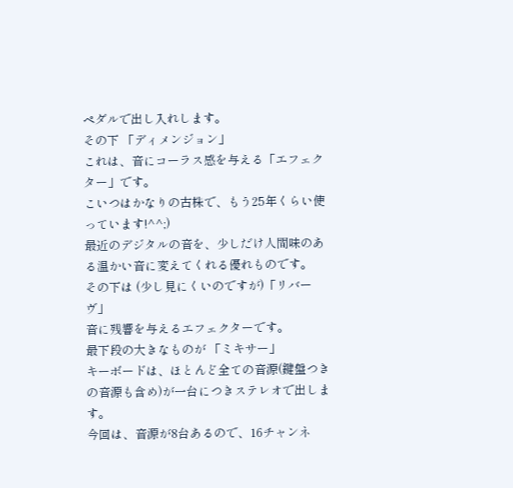ペダルで出し入れします。
その下 「ディメンジョン」
これは、音にコーラス感を与える「エフェクター」です。
こいつはかなりの古株で、もう25年くらい使っています!^^;)
最近のデジタルの音を、少しだけ人間味のある温かい音に変えてくれる優れものです。
その下は (少し見にくいのですが)「リバーヴ」
音に残響を与えるエフェクターです。
最下段の大きなものが 「ミキサー」
キーボードは、ほとんど全ての音源(鍵盤つきの音源も含め)が一台につきステレオで出します。
今回は、音源が8台あるので、16チャンネ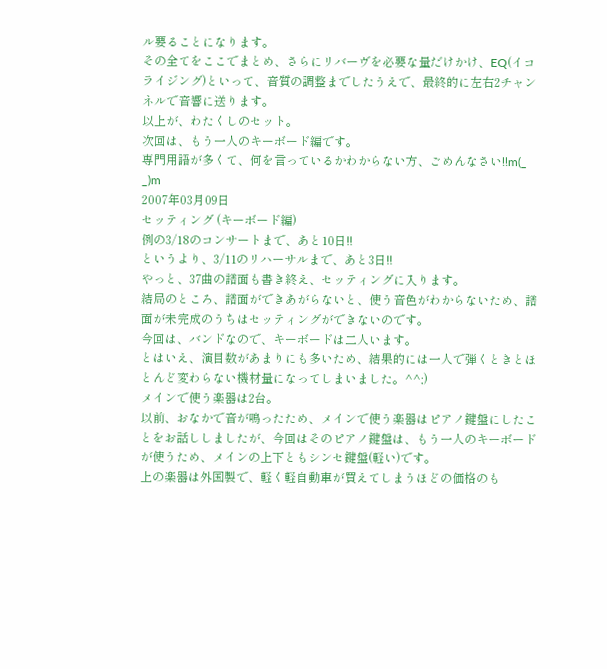ル要ることになります。
その全てをここでまとめ、さらにリバーヴを必要な量だけかけ、EQ(イコライジング)といって、音質の調整までしたうえで、最終的に左右2チャンネルで音響に送ります。
以上が、わたくしのセット。
次回は、もう一人のキーボード編です。
専門用語が多くて、何を言っているかわからない方、ごめんなさい!!m(_ _)m
2007年03月09日
セッティング (キーボード編)
例の3/18のコンサートまで、あと10日!!
というより、3/11のリハーサルまで、あと3日!!
やっと、37曲の譜面も書き終え、セッティングに入ります。
結局のところ、譜面ができあがらないと、使う音色がわからないため、譜面が未完成のうちはセッティングができないのです。
今回は、バンドなので、キーボードは二人います。
とはいえ、演目数があまりにも多いため、結果的には一人で弾くときとほとんど変わらない機材量になってしまいました。^^;)
メインで使う楽器は2台。
以前、おなかで音が鳴ったため、メインで使う楽器はピアノ鍵盤にしたことをお話ししましたが、今回はそのピアノ鍵盤は、もう一人のキーボードが使うため、メインの上下ともシンセ鍵盤(軽い)です。
上の楽器は外国製で、軽く軽自動車が買えてしまうほどの価格のも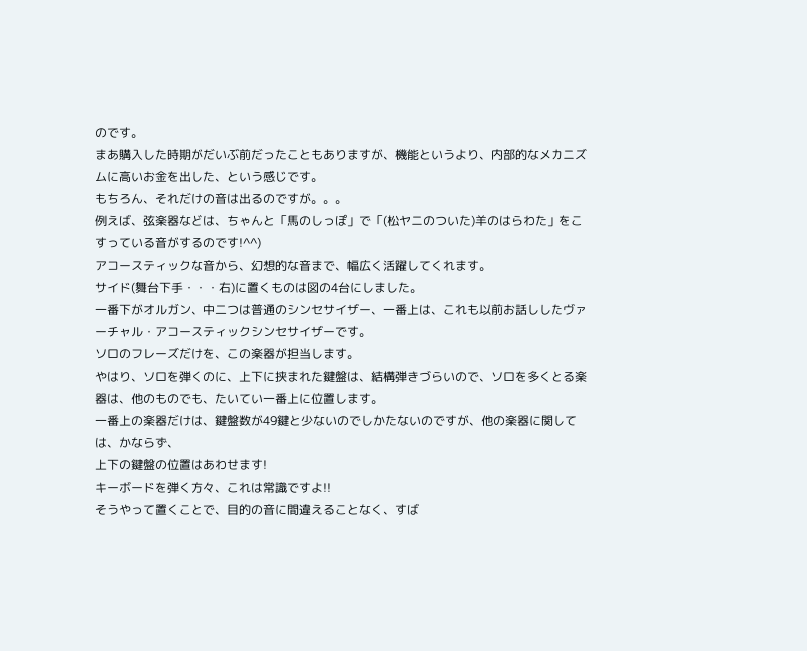のです。
まあ購入した時期がだいぶ前だったこともありますが、機能というより、内部的なメカニズムに高いお金を出した、という感じです。
もちろん、それだけの音は出るのですが。。。
例えば、弦楽器などは、ちゃんと「馬のしっぽ」で「(松ヤニのついた)羊のはらわた」をこすっている音がするのです!^^)
アコースティックな音から、幻想的な音まで、幅広く活躍してくれます。
サイド(舞台下手・・・右)に置くものは図の4台にしました。
一番下がオルガン、中二つは普通のシンセサイザー、一番上は、これも以前お話ししたヴァーチャル・アコースティックシンセサイザーです。
ソロのフレーズだけを、この楽器が担当します。
やはり、ソロを弾くのに、上下に挟まれた鍵盤は、結構弾きづらいので、ソロを多くとる楽器は、他のものでも、たいてい一番上に位置します。
一番上の楽器だけは、鍵盤数が49鍵と少ないのでしかたないのですが、他の楽器に関しては、かならず、
上下の鍵盤の位置はあわせます!
キーボードを弾く方々、これは常識ですよ!!
そうやって置くことで、目的の音に間違えることなく、すば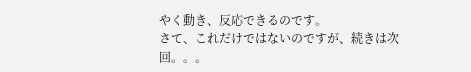やく動き、反応できるのです。
さて、これだけではないのですが、続きは次回。。。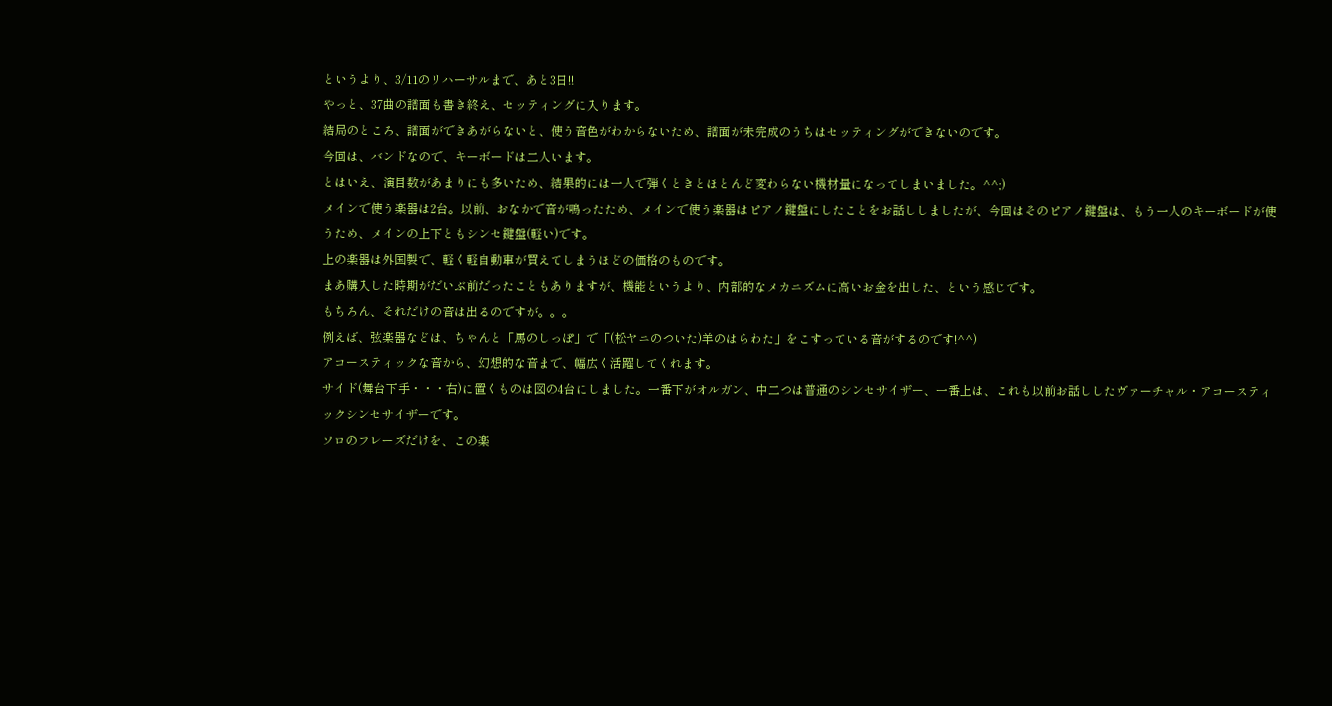というより、3/11のリハーサルまで、あと3日!!
やっと、37曲の譜面も書き終え、セッティングに入ります。
結局のところ、譜面ができあがらないと、使う音色がわからないため、譜面が未完成のうちはセッティングができないのです。
今回は、バンドなので、キーボードは二人います。
とはいえ、演目数があまりにも多いため、結果的には一人で弾くときとほとんど変わらない機材量になってしまいました。^^;)
メインで使う楽器は2台。以前、おなかで音が鳴ったため、メインで使う楽器はピアノ鍵盤にしたことをお話ししましたが、今回はそのピアノ鍵盤は、もう一人のキーボードが使うため、メインの上下ともシンセ鍵盤(軽い)です。
上の楽器は外国製で、軽く軽自動車が買えてしまうほどの価格のものです。
まあ購入した時期がだいぶ前だったこともありますが、機能というより、内部的なメカニズムに高いお金を出した、という感じです。
もちろん、それだけの音は出るのですが。。。
例えば、弦楽器などは、ちゃんと「馬のしっぽ」で「(松ヤニのついた)羊のはらわた」をこすっている音がするのです!^^)
アコースティックな音から、幻想的な音まで、幅広く活躍してくれます。
サイド(舞台下手・・・右)に置くものは図の4台にしました。一番下がオルガン、中二つは普通のシンセサイザー、一番上は、これも以前お話ししたヴァーチャル・アコースティックシンセサイザーです。
ソロのフレーズだけを、この楽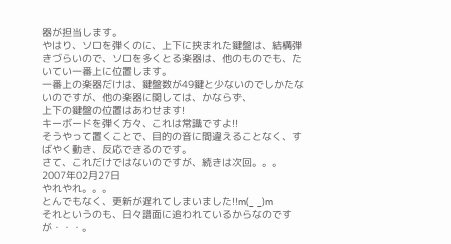器が担当します。
やはり、ソロを弾くのに、上下に挟まれた鍵盤は、結構弾きづらいので、ソロを多くとる楽器は、他のものでも、たいてい一番上に位置します。
一番上の楽器だけは、鍵盤数が49鍵と少ないのでしかたないのですが、他の楽器に関しては、かならず、
上下の鍵盤の位置はあわせます!
キーボードを弾く方々、これは常識ですよ!!
そうやって置くことで、目的の音に間違えることなく、すばやく動き、反応できるのです。
さて、これだけではないのですが、続きは次回。。。
2007年02月27日
やれやれ。。。
とんでもなく、更新が遅れてしまいました!!m(_ _)m
それというのも、日々譜面に追われているからなのですが・・・。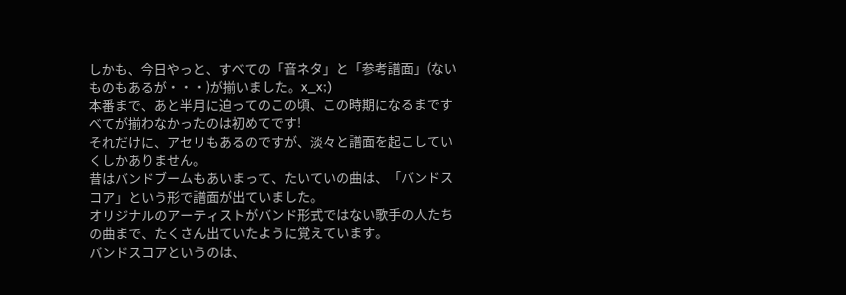しかも、今日やっと、すべての「音ネタ」と「参考譜面」(ないものもあるが・・・)が揃いました。x_x;)
本番まで、あと半月に迫ってのこの頃、この時期になるまですべてが揃わなかったのは初めてです!
それだけに、アセリもあるのですが、淡々と譜面を起こしていくしかありません。
昔はバンドブームもあいまって、たいていの曲は、「バンドスコア」という形で譜面が出ていました。
オリジナルのアーティストがバンド形式ではない歌手の人たちの曲まで、たくさん出ていたように覚えています。
バンドスコアというのは、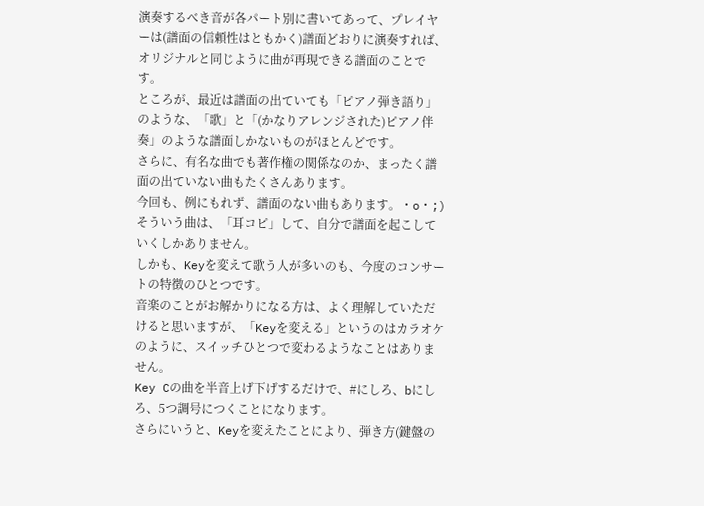演奏するべき音が各パート別に書いてあって、プレイヤーは(譜面の信頼性はともかく)譜面どおりに演奏すれば、オリジナルと同じように曲が再現できる譜面のことです。
ところが、最近は譜面の出ていても「ピアノ弾き語り」のような、「歌」と「(かなりアレンジされた)ピアノ伴奏」のような譜面しかないものがほとんどです。
さらに、有名な曲でも著作権の関係なのか、まったく譜面の出ていない曲もたくさんあります。
今回も、例にもれず、譜面のない曲もあります。・o・;)
そういう曲は、「耳コピ」して、自分で譜面を起こしていくしかありません。
しかも、Keyを変えて歌う人が多いのも、今度のコンサートの特徴のひとつです。
音楽のことがお解かりになる方は、よく理解していただけると思いますが、「Keyを変える」というのはカラオケのように、スイッチひとつで変わるようなことはありません。
Key Cの曲を半音上げ下げするだけで、#にしろ、bにしろ、5つ調号につくことになります。
さらにいうと、Keyを変えたことにより、弾き方(鍵盤の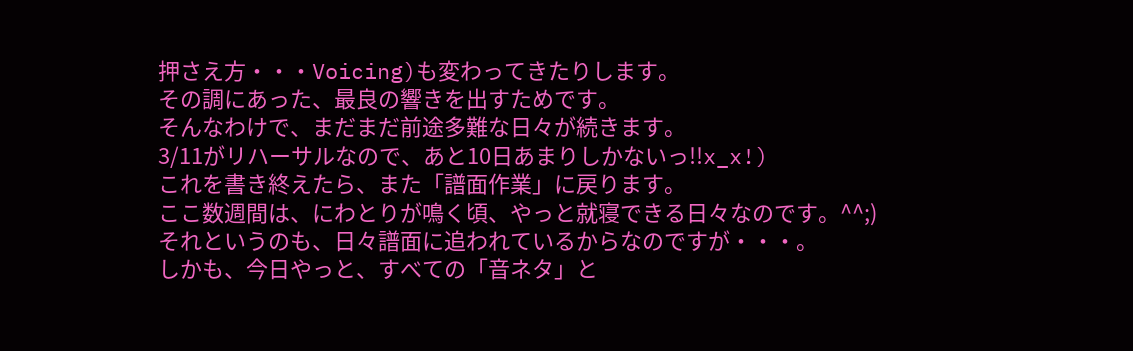押さえ方・・・Voicing)も変わってきたりします。
その調にあった、最良の響きを出すためです。
そんなわけで、まだまだ前途多難な日々が続きます。
3/11がリハーサルなので、あと10日あまりしかないっ!!x_x!)
これを書き終えたら、また「譜面作業」に戻ります。
ここ数週間は、にわとりが鳴く頃、やっと就寝できる日々なのです。^^;)
それというのも、日々譜面に追われているからなのですが・・・。
しかも、今日やっと、すべての「音ネタ」と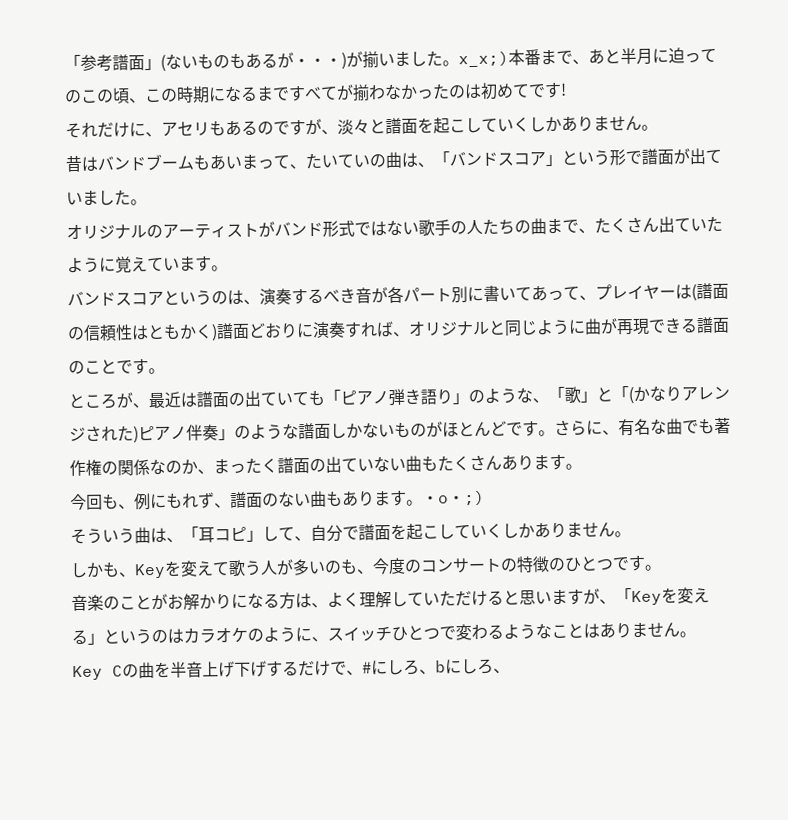「参考譜面」(ないものもあるが・・・)が揃いました。x_x;)本番まで、あと半月に迫ってのこの頃、この時期になるまですべてが揃わなかったのは初めてです!
それだけに、アセリもあるのですが、淡々と譜面を起こしていくしかありません。
昔はバンドブームもあいまって、たいていの曲は、「バンドスコア」という形で譜面が出ていました。
オリジナルのアーティストがバンド形式ではない歌手の人たちの曲まで、たくさん出ていたように覚えています。
バンドスコアというのは、演奏するべき音が各パート別に書いてあって、プレイヤーは(譜面の信頼性はともかく)譜面どおりに演奏すれば、オリジナルと同じように曲が再現できる譜面のことです。
ところが、最近は譜面の出ていても「ピアノ弾き語り」のような、「歌」と「(かなりアレンジされた)ピアノ伴奏」のような譜面しかないものがほとんどです。さらに、有名な曲でも著作権の関係なのか、まったく譜面の出ていない曲もたくさんあります。
今回も、例にもれず、譜面のない曲もあります。・o・;)
そういう曲は、「耳コピ」して、自分で譜面を起こしていくしかありません。
しかも、Keyを変えて歌う人が多いのも、今度のコンサートの特徴のひとつです。
音楽のことがお解かりになる方は、よく理解していただけると思いますが、「Keyを変える」というのはカラオケのように、スイッチひとつで変わるようなことはありません。
Key Cの曲を半音上げ下げするだけで、#にしろ、bにしろ、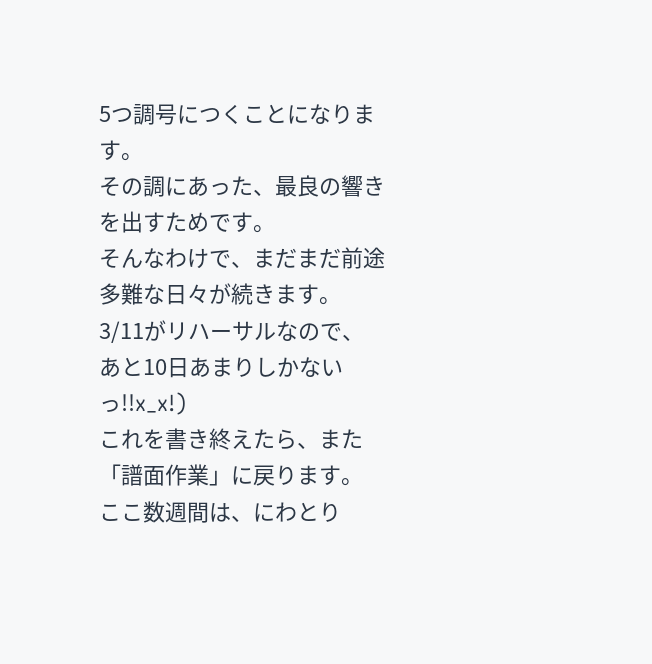5つ調号につくことになります。
その調にあった、最良の響きを出すためです。
そんなわけで、まだまだ前途多難な日々が続きます。
3/11がリハーサルなので、あと10日あまりしかないっ!!x_x!)
これを書き終えたら、また「譜面作業」に戻ります。
ここ数週間は、にわとり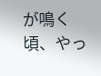が鳴く頃、やっ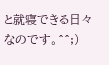と就寝できる日々なのです。^^;)